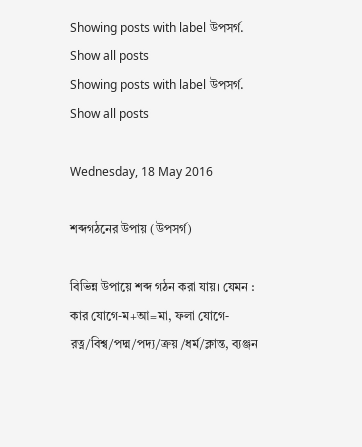Showing posts with label উপসর্গ. Show all posts
Showing posts with label উপসর্গ. Show all posts

Wednesday, 18 May 2016

শব্দগঠনের উপায় (উপসর্গ)

বিভিন্ন উপায়ে শব্দ গঠন করা যায়। যেমন : কার যোগে-ম+আ=মা, ফলা যোগে-রত্ন/বিশ্ব/পদ্ম/পদ্য/ক্রয় /ধর্ম/ক্লান্ত, ব্যঞ্জন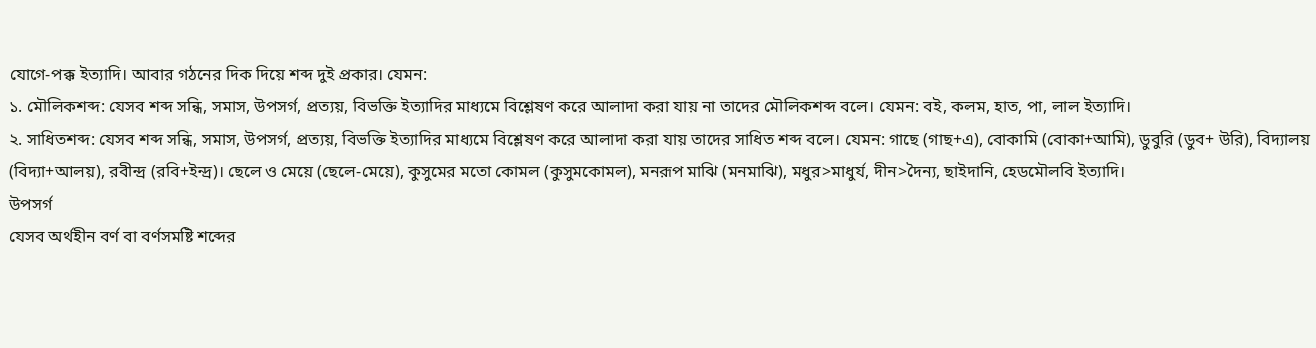যোগে-পক্ক ইত্যাদি। আবার গঠনের দিক দিয়ে শব্দ দুই প্রকার। যেমন:
১. মৌলিকশব্দ: যেসব শব্দ সন্ধি, সমাস, উপসর্গ, প্রত্যয়, বিভক্তি ইত্যাদির মাধ্যমে বিশ্লেষণ করে আলাদা করা যায় না তাদের মৌলিকশব্দ বলে। যেমন: বই, কলম, হাত, পা, লাল ইত্যাদি।
২. সাধিতশব্দ: যেসব শব্দ সন্ধি, সমাস, উপসর্গ, প্রত্যয়, বিভক্তি ইত্যাদির মাধ্যমে বিশ্লেষণ করে আলাদা করা যায় তাদের সাধিত শব্দ বলে। যেমন: গাছে (গাছ+এ), বোকামি (বোকা+আমি), ডুবুরি (ডুব+ উরি), বিদ্যালয় (বিদ্যা+আলয়), রবীন্দ্র (রবি+ইন্দ্র)। ছেলে ও মেয়ে (ছেলে-মেয়ে), কুসুমের মতো কোমল (কুসুমকোমল), মনরূপ মাঝি (মনমাঝি), মধুর>মাধুর্য, দীন>দৈন্য, ছাইদানি, হেডমৌলবি ইত্যাদি।
উপসর্গ
যেসব অর্থহীন বর্ণ বা বর্ণসমষ্টি শব্দের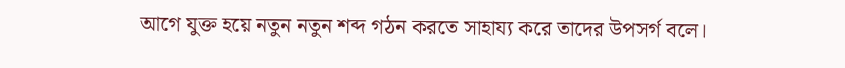আগে যুক্ত হয়ে নতুন নতুন শব্দ গঠন করতে সাহায্য করে তাদের উপসর্গ বলে।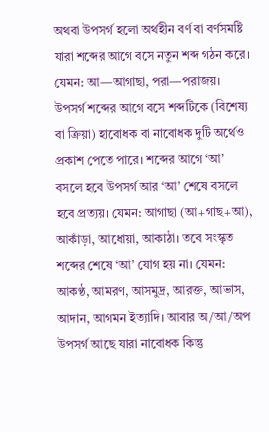অথবা উপসর্গ হলো অর্থহীন বর্ণ বা বর্ণসমষ্টি যারা শব্দের আগে বসে নতুন শব্দ গঠন করে। যেমন: আ—আগাছা, পরা—পরাজয়। উপসর্গ শব্দের আগে বসে শব্দটিকে (বিশেষ্য বা ক্রিয়া) হাবোধক বা নাবোধক দুটি অর্থেও প্রকাশ পেতে পারে। শব্দের আগে ‘আ’ বসলে হবে উপসর্গ আর ‘আ’ শেষে বসলে হবে প্রত্যয়। যেমন: আগাছা (আ+গাছ+আ), আকাঁড়া, আধোয়া, আকাঠা। তবে সংস্কৃত শব্দের শেষে ‘আ’ যোগ হয় না। যেমন: আকণ্ঠ, আমরণ, আসমুদ্র, আরক্ত, আভাস, আদান, আগমন ইত্যাদি। আবার অ/আ/অপ উপসর্গ আছে যারা নাবোধক কিন্তু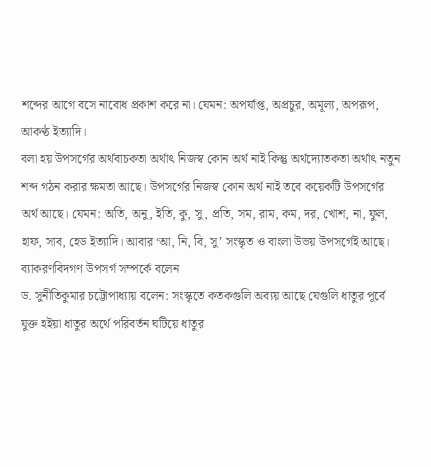শব্দের আগে বসে নাবোধ প্রকাশ করে না। যেমন: অপর্যাপ্ত, অপ্রচুর, অমূল্য, অপরূপ, আকণ্ঠ ইত্যাদি।
বলা হয় উপসর্গের অর্থবাচকতা অর্থাৎ নিজস্ব কোন অর্থ নাই কিন্তু অর্থদ্যোতকতা অর্থাৎ নতুন শব্দ গঠন করার ক্ষমতা আছে। উপসর্গের নিজস্ব কোন অর্থ নাই তবে কয়েকটি উপসর্গের অর্থ আছে। যেমন: অতি, অনু, ইতি, কু, সু, প্রতি, সম, রাম, কম, দর, খোশ, না, ফুল, হাফ, সাব, হেড ইত্যাদি। আবার ‘আ, নি, বি, সু’ সংস্কৃত ও বাংলা উভয় উপসর্গেই আছে।
ব্যাকরণবিদগণ উপসর্গ সম্পর্কে বলেন
ড. সুনীতিকুমার চট্টোপাধ্যায় বলেন: সংস্কৃতে কতকগুলি অব্যয় আছে যেগুলি ধাতুর পূর্বে যুক্ত হইয়া ধাতুর অর্থে পরিবর্তন ঘটিয়ে ধাতুর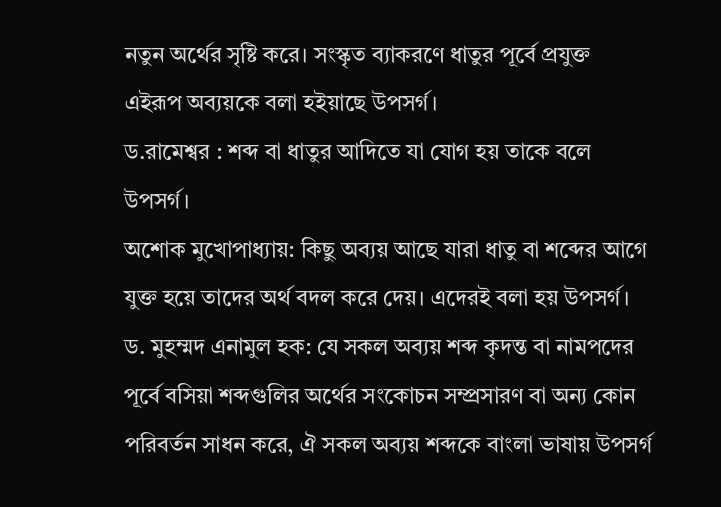নতুন অর্থের সৃষ্টি করে। সংস্কৃত ব্যাকরণে ধাতুর পূর্বে প্রযুক্ত এইরূপ অব্যয়কে বলা হইয়াছে উপসর্গ।
ড.রামেশ্বর : শব্দ বা ধাতুর আদিতে যা যোগ হয় তাকে বলে উপসর্গ।
অশোক মুখোপাধ্যায়: কিছু অব্যয় আছে যারা ধাতু বা শব্দের আগে যুক্ত হয়ে তাদের অর্থ বদল করে দেয়। এদেরই বলা হয় উপসর্গ।
ড. মুহম্মদ এনামুল হক: যে সকল অব্যয় শব্দ কৃদন্ত বা নামপদের পূর্বে বসিয়া শব্দগুলির অর্থের সংকোচন সম্প্রসারণ বা অন্য কোন পরিবর্তন সাধন করে, ঐ সকল অব্যয় শব্দকে বাংলা ভাষায় উপসর্গ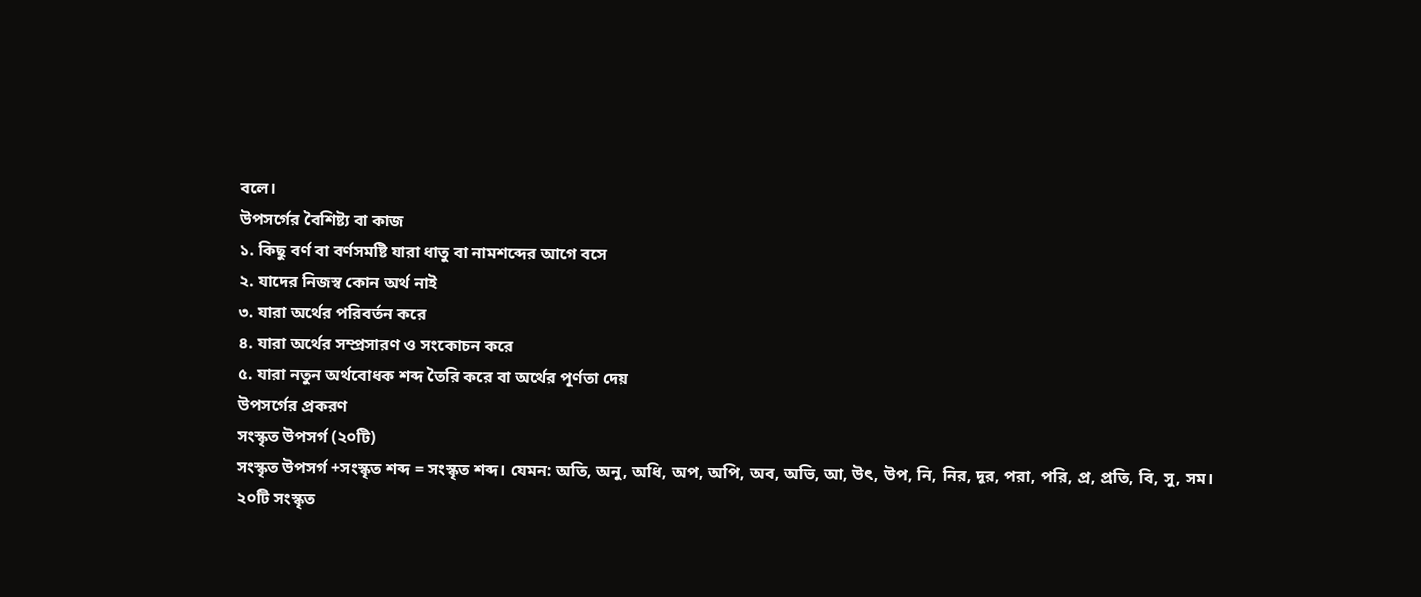বলে।
উপসর্গের বৈশিষ্ট্য বা কাজ
১. কিছু বর্ণ বা বর্ণসমষ্টি যারা ধাতু বা নামশব্দের আগে বসে
২. যাদের নিজস্ব কোন অর্থ নাই
৩. যারা অর্থের পরিবর্তন করে
৪. যারা অর্থের সম্প্রসারণ ও সংকোচন করে
৫. যারা নতুন অর্থবোধক শব্দ তৈরি করে বা অর্থের পূর্ণতা দেয়
উপসর্গের প্রকরণ
সংস্কৃত উপসর্গ (২০টি)
সংস্কৃত উপসর্গ +সংস্কৃত শব্দ = সংস্কৃত শব্দ। যেমন: অতি, অনু, অধি, অপ, অপি, অব, অভি, আ, উৎ, উপ, নি, নির, দূর, পরা, পরি, প্র, প্রতি, বি, সু, সম।
২০টি সংস্কৃত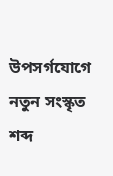উপসর্গযোগে নতুন সংস্কৃত শব্দ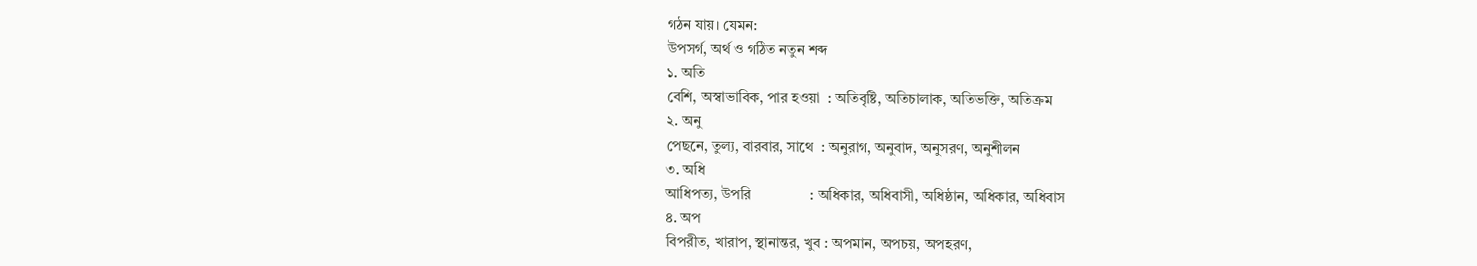গঠন যায়। যেমন:
উপসর্গ, অর্থ ও গঠিত নতুন শব্দ
১. অতি
বেশি, অস্বাভাবিক, পার হওয়া  : অতিবৃষ্টি, অতিচালাক, অতিভক্তি, অতিক্রম
২. অনু
পেছনে, তুল্য, বারবার, সাথে  : অনুরাগ, অনুবাদ, অনুসরণ, অনুশীলন
৩. অধি
আধিপত্য, উপরি                : অধিকার, অধিবাসী, অধিষ্ঠান, অধিকার, অধিবাস
৪. অপ
বিপরীত, খারাপ, স্থানান্তর, খুব : অপমান, অপচয়, অপহরণ,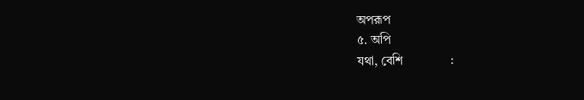অপরূপ
৫. অপি
যথা, বেশি               :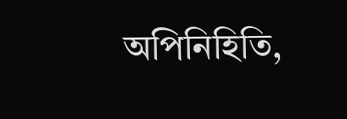অপিনিহিতি,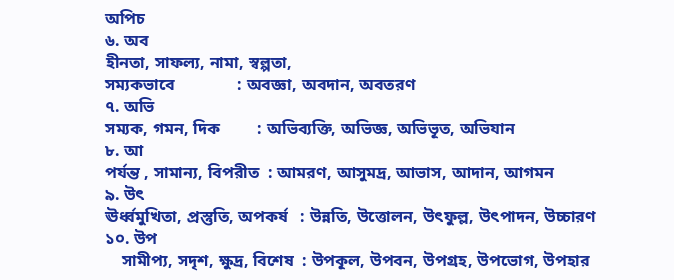অপিচ
৬. অব
হীনতা, সাফল্য, নামা, স্বল্পতা,
সম্যকভাবে               : অবজ্ঞা, অবদান, অবতরণ
৭. অভি
সম্যক, গমন, দিক         : অভিব্যক্তি, অভিজ্ঞ, অভিভূত, অভিযান
৮. আ
পর্যন্ত , সামান্য, বিপরীত  : আমরণ, আসুমদ্র, আভাস, আদান, আগমন
৯. উৎ
ঊর্ধ্বমুখিতা, প্রস্তুতি, অপকর্ষ   : উন্নতি, উত্তোলন, উৎফুল্ল, উৎপাদন, উচ্চারণ
১০. উপ
    সামীপ্য, সদৃশ, ক্ষুদ্র, বিশেষ  : উপকূল, উপবন, উপগ্রহ, উপভোগ, উপহার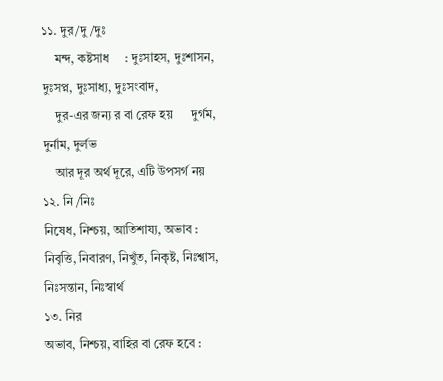১১. দুর/দু/দুঃ
    মন্দ, কষ্টসাধ     : দুঃসাহস, দুঃশাসন, দুঃসপ্ন, দুঃসাধ্য, দুঃসংবাদ,
    দুর-এর জন্য র বা রেফ হয়      দুর্গম, দুর্নাম, দুর্লভ
    আর দূর অর্থ দূরে, এটি উপসর্গ নয়
১২. নি /নিঃ
নিষেধ, নিশ্চয়, আতিশায্য, অভাব : নিবৃত্তি, নিবারণ, নিখুঁত, নিকৃষ্ট, নিঃশ্বাস, নিঃসন্তান, নিঃস্বার্থ
১৩. নির
অভাব, নিশ্চয়, বাহির বা রেফ হবে :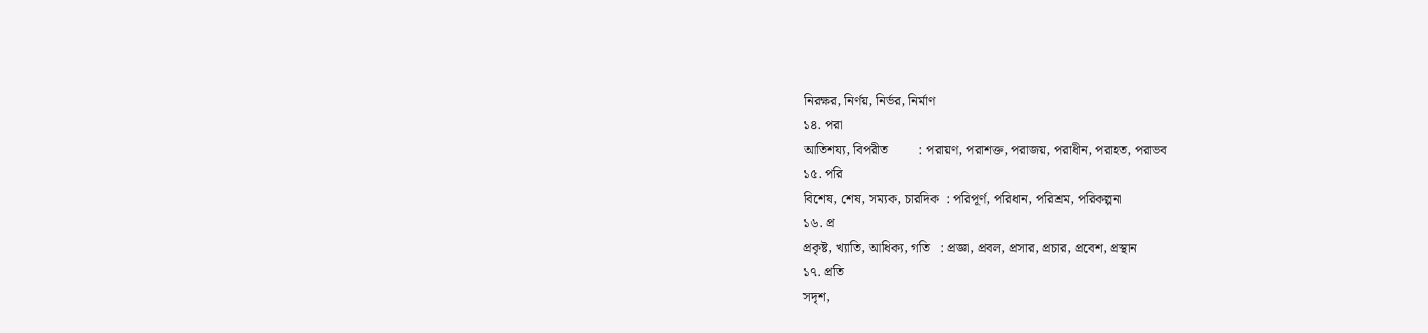নিরক্ষর, নির্ণয়, নির্ভর, নির্মাণ
১৪. পরা
আতিশয্য, বিপরীত         : পরায়ণ, পরাশক্ত, পরাজয়, পরাধীন, পরাহত, পরাভব
১৫. পরি
বিশেষ, শেষ, সম্যক, চারদিক  : পরিপূর্ণ, পরিধান, পরিশ্রম, পরিকল্পনা
১৬. প্র
প্রকৃষ্ট, খ্যাতি, আধিক্য, গতি   : প্রজ্ঞা, প্রবল, প্রসার, প্রচার, প্রবেশ, প্রস্থান
১৭. প্রতি
সদৃশ,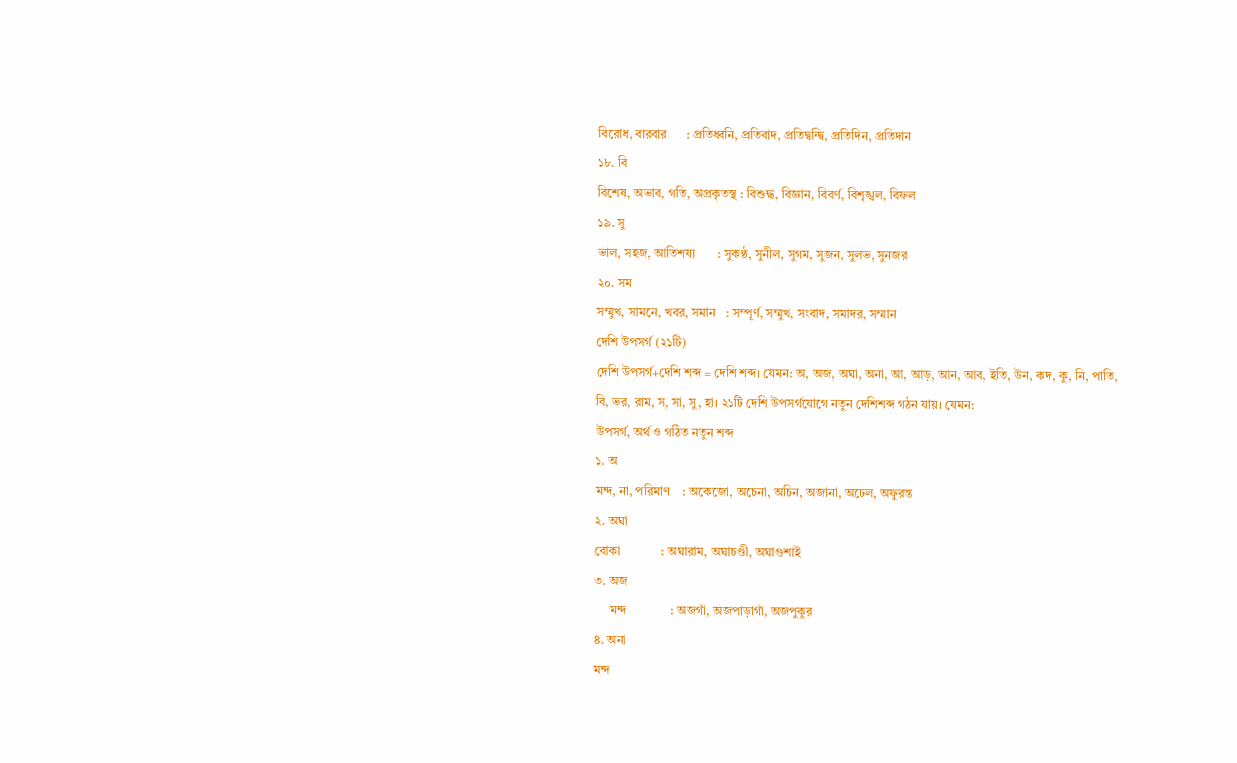বিরোধ, বারবার      : প্রতিধ্বনি, প্রতিবাদ, প্রতিদ্বন্দ্বি, প্রতিদিন, প্রতিদান
১৮. বি
বিশেষ, অভাব, গতি, অপ্রকৃতস্থ : বিশুদ্ধ, বিজ্ঞান, বিবর্ণ, বিশৃঙ্খল, বিফল
১৯. সু
ভাল, সহজ, আতিশয্য       : সুকণ্ঠ, সুনীল, সুগম, সুজন, সুলভ, সুনজর
২০. সম
সম্মুখ, সামনে, খবর, সমান   : সম্পূর্ণ, সম্মুখ, সংবাদ, সমাদর, সম্মান
দেশি উপসর্গ (২১টি)
দেশি উপসর্গ+দেশি শব্দ = দেশি শব্দ। যেমন: অ, অজ, অঘা, অনা, আ, আড়, আন, আব, ইতি, উন, কদ, কু, নি, পাতি, বি, ভর, রাম, স, সা, সু, হা। ২১টি দেশি উপসর্গযোগে নতুন দেশিশব্দ গঠন যায়। যেমন:
উপসর্গ, অর্থ ও গঠিত নতুন শব্দ
১. অ
মন্দ, না, পরিমাণ    : অকেজো, অচেনা, অচিন, অজানা, অঢেল, অফুরন্ত
২. অঘা
বোকা             : অঘারাম, অঘাচণ্ডী, অঘাগুশাই
৩. অজ
     মন্দ              : অজগাঁ, অজপাড়াগাঁ, অজপুকুর
৪. অনা
মন্দ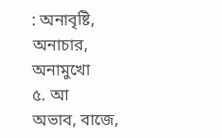: অনাবৃষ্টি, অনাচার, অনামুখো
৫. আ
অভাব, বাজে,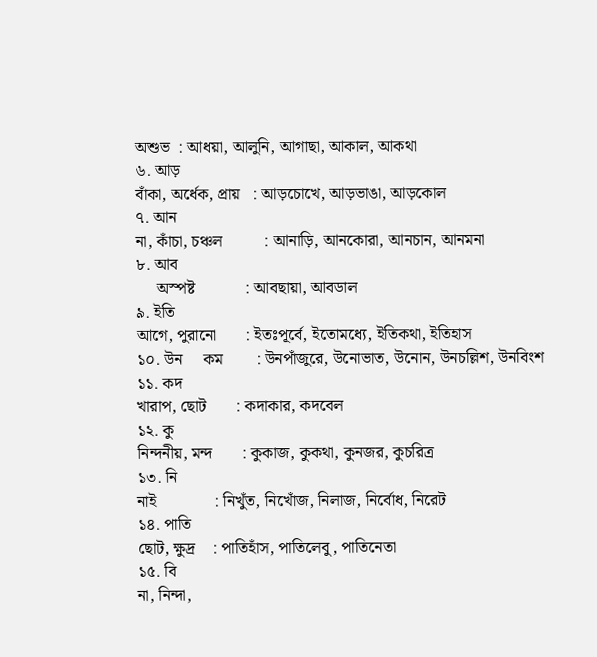অশুভ  : আধয়া, আলুনি, আগাছা, আকাল, আকথা
৬. আড়
বাঁকা, অর্ধেক, প্রায়   : আড়চোখে, আড়ভাঙা, আড়কোল
৭. আন
না, কাঁচা, চঞ্চল          : আনাড়ি, আনকোরা, আনচান, আনমনা
৮. আব
     অস্পষ্ট            : আবছায়া, আবডাল
৯. ইতি
আগে, পুরানো       : ইতঃপূর্বে, ইতোমধ্যে, ইতিকথা, ইতিহাস
১০. উন     কম        : উনপাঁজুরে, উনোভাত, উনোন, উনচল্লিশ, উনবিংশ
১১. কদ
খারাপ, ছোট       : কদাকার, কদবেল
১২. কু
নিন্দনীয়, মন্দ       : কুকাজ, কুকথা, কুনজর, কুচরিত্র
১৩. নি
নাই              : নিখুঁত, নিখোঁজ, নিলাজ, নির্বোধ, নিরেট
১৪. পাতি
ছোট, ক্ষুদ্র    : পাতিহাঁস, পাতিলেবু, পাতিনেতা
১৫. বি
না, নিন্দা,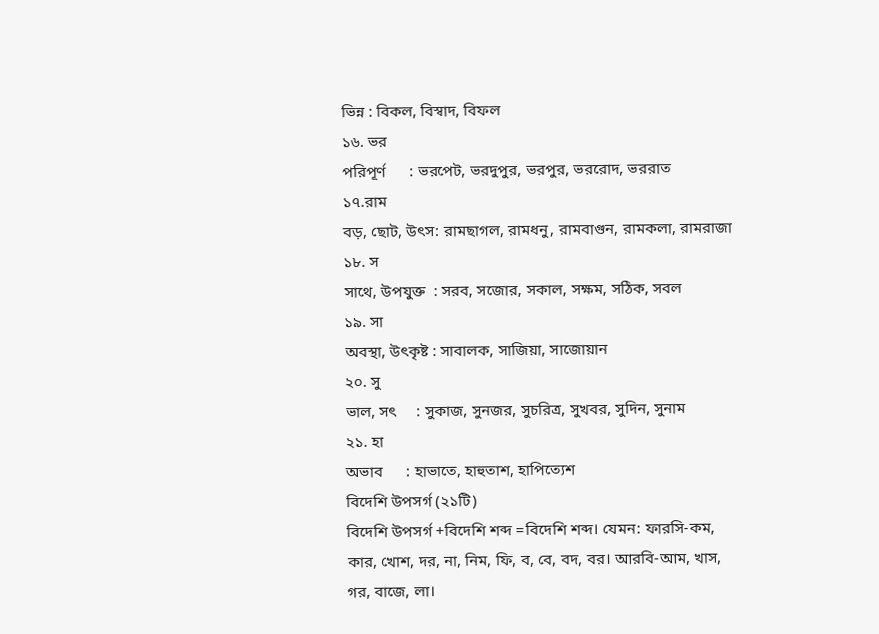ভিন্ন : বিকল, বিস্বাদ, বিফল
১৬. ভর
পরিপূর্ণ      : ভরপেট, ভরদুপুর, ভরপুর, ভররোদ, ভররাত
১৭.রাম
বড়, ছোট, উৎস: রামছাগল, রামধনু, রামবাগুন, রামকলা, রামরাজা
১৮. স
সাথে, উপযুক্ত  : সরব, সজোর, সকাল, সক্ষম, সঠিক, সবল
১৯. সা
অবস্থা, উৎকৃষ্ট : সাবালক, সাজিয়া, সাজোয়ান
২০. সু
ভাল, সৎ     : সুকাজ, সুনজর, সুচরিত্র, সুখবর, সুদিন, সুনাম
২১. হা
অভাব      : হাভাতে, হাহুতাশ, হাপিত্যেশ
বিদেশি উপসর্গ (২১টি)
বিদেশি উপসর্গ +বিদেশি শব্দ =বিদেশি শব্দ। যেমন: ফারসি-কম, কার, খোশ, দর, না, নিম, ফি, ব, বে, বদ, বর। আরবি-আম, খাস, গর, বাজে, লা।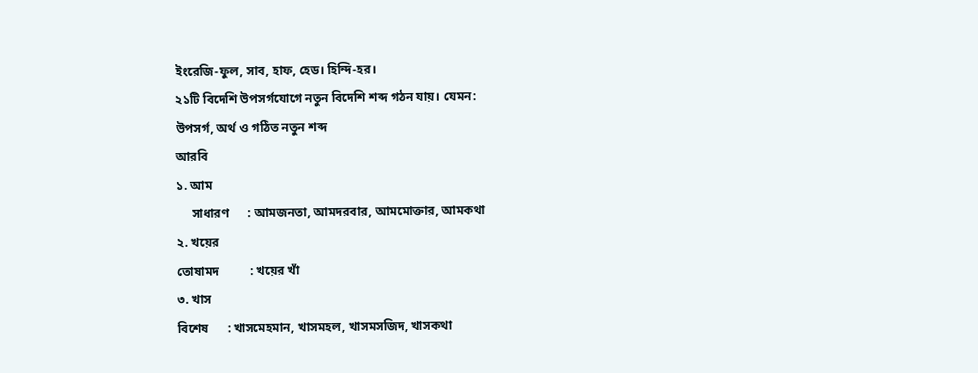ইংরেজি-ফুল, সাব, হাফ, হেড। হিন্দি-হর।
২১টি বিদেশি উপসর্গযোগে নতুন বিদেশি শব্দ গঠন যায়। যেমন:
উপসর্গ, অর্থ ও গঠিত নতুন শব্দ
আরবি
১. আম
     সাধারণ      : আমজনতা, আমদরবার, আমমোক্তার, আমকথা
২. খয়ের
তোষামদ          : খয়ের খাঁ
৩. খাস
বিশেষ      : খাসমেহমান, খাসমহল, খাসমসজিদ, খাসকথা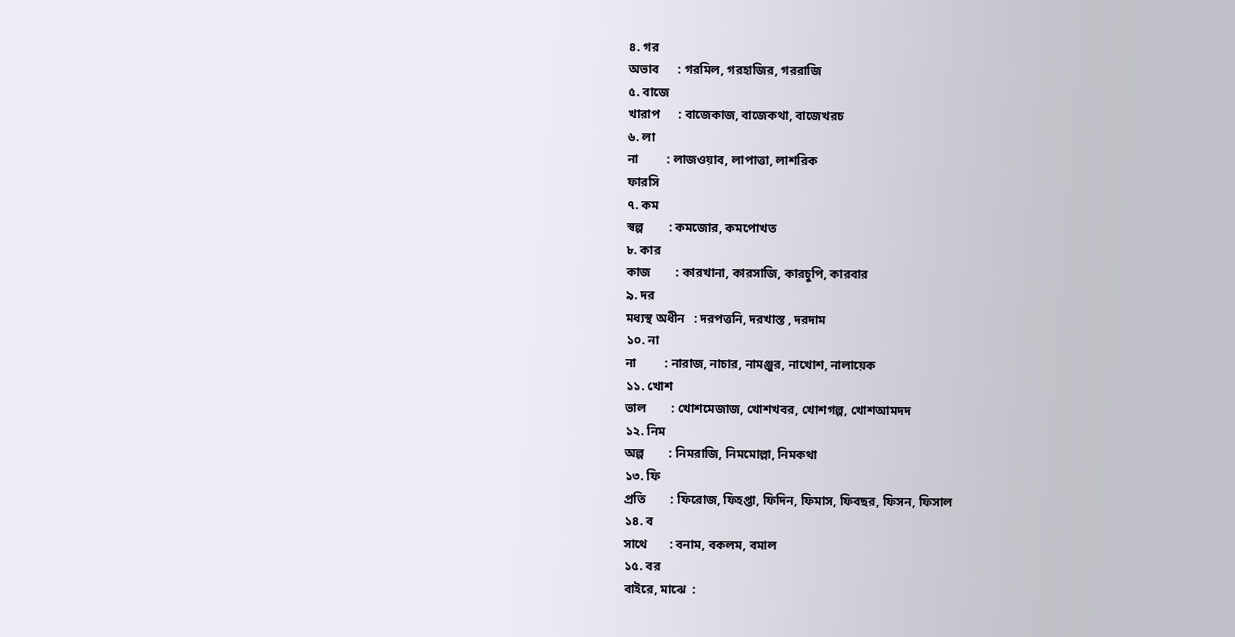৪. গর
অভাব      : গরমিল, গরহাজির, গররাজি
৫. বাজে
খারাপ      : বাজেকাজ, বাজেকথা, বাজেখরচ
৬. লা
না         : লাজওয়াব, লাপাত্তা, লাশরিক
ফারসি
৭. কম
স্বল্প        : কমজোর, কমপোখত
৮. কার
কাজ        : কারখানা, কারসাজি, কারচুপি, কারবার
৯. দর
মধ্যস্থ অধীন   : দরপত্তনি, দরখাস্ত , দরদাম
১০. না
না         : নারাজ, নাচার, নামঞ্জুর, নাখোশ, নালায়েক
১১. খোশ
ভাল        : খোশমেজাজ, খোশখবর, খোশগল্প, খোশআমদদ
১২. নিম
অল্প        : নিমরাজি, নিমমোল্লা, নিমকথা
১৩. ফি
প্রতি        : ফিরোজ, ফিহপ্তা, ফিদিন, ফিমাস, ফিবছর, ফিসন, ফিসাল
১৪. ব
সাথে       : বনাম, বকলম, বমাল
১৫. বর
বাইরে, মাঝে  :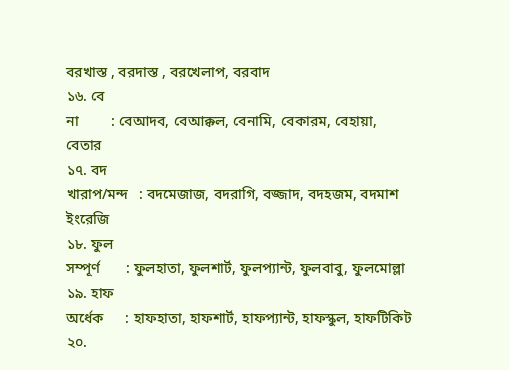বরখাস্ত , বরদাস্ত , বরখেলাপ, বরবাদ
১৬. বে
না         : বেআদব, বেআক্কল, বেনামি, বেকারম, বেহায়া, বেতার
১৭. বদ
খারাপ/মন্দ   : বদমেজাজ, বদরাগি, বজ্জাদ, বদহজম, বদমাশ
ইংরেজি
১৮. ফুল
সম্পূর্ণ       : ফুলহাতা, ফুলশার্ট, ফুলপ্যান্ট, ফুলবাবু, ফুলমোল্লা
১৯. হাফ
অর্ধেক      : হাফহাতা, হাফশার্ট, হাফপ্যান্ট, হাফস্কুল, হাফটিকিট
২০.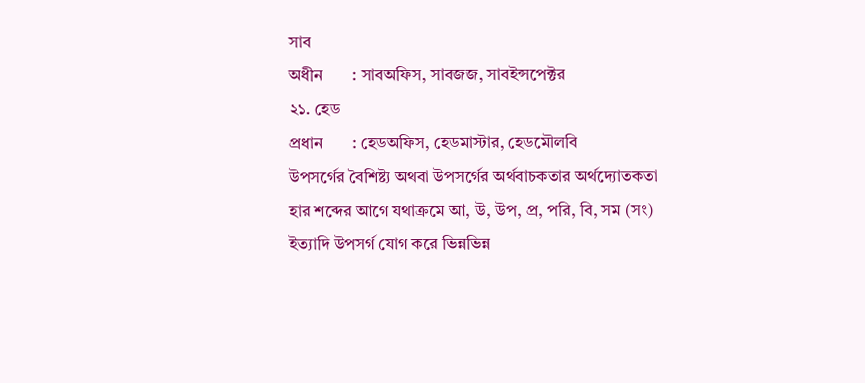সাব
অধীন       : সাবঅফিস, সাবজজ, সাবইন্সপেক্টর
২১. হেড
প্রধান       : হেডঅফিস, হেডমাস্টার, হেডমৌলবি
উপসর্গের বৈশিষ্ট্য অথবা উপসর্গের অর্থবাচকতার অর্থদ্যোতকতা
হার শব্দের আগে যথাক্রমে আ, উ, উপ, প্র, পরি, বি, সম (সং) ইত্যাদি উপসর্গ যোগ করে ভিন্নভিন্ন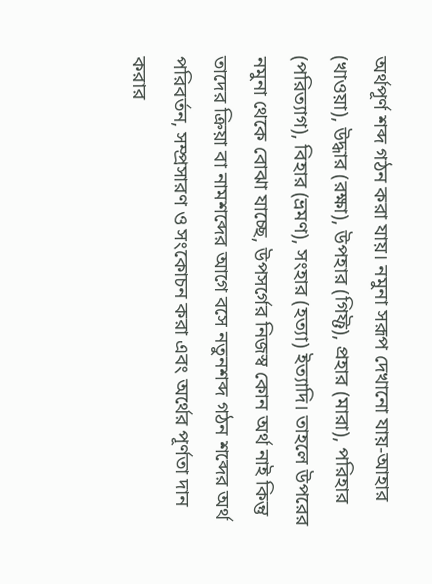অর্থপূর্ণ শব্দ গঠন করা যায়। নমুনা সরূপ দেখানো যায়-আহার (খাওয়া), উদ্ধার (রক্ষা), উপহার (গিফ্ট), প্রহার (মারা), পরিহার (পরিত্যাগ), বিহার (ভ্রমণ), সংহার (হত্যা) ইত্যাদি। তাহলে উপরের নমুনা থেকে বোঝা যাচ্ছে, উপসর্গের নিজস্ব কোন অর্থ নাই কিন্তু তাদের ক্রিয়া বা নামশব্দের আগে বসে নতুনশব্দ গঠন শব্দের অর্থ পরিবর্তন, সম্প্রসারণ ও সংকোচন করা এবং অর্থের পূর্ণতা দান করার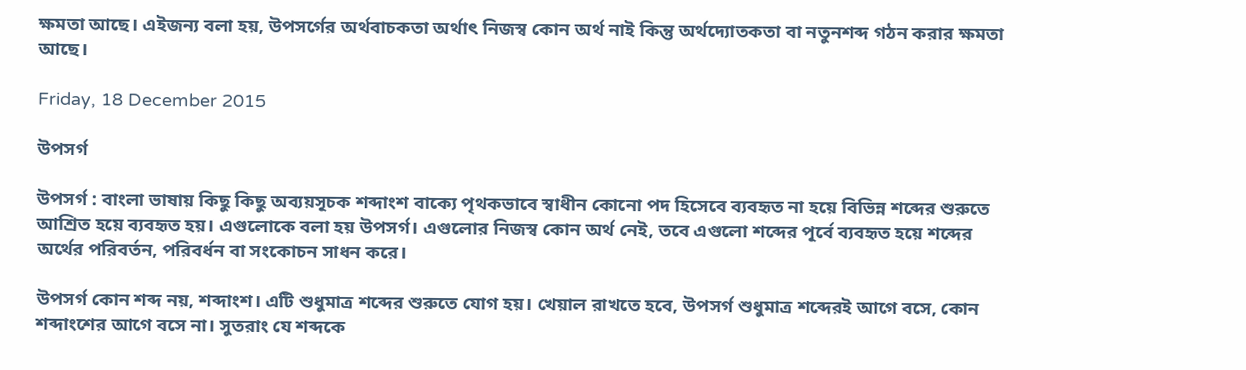ক্ষমতা আছে। এইজন্য বলা হয়, উপসর্গের অর্থবাচকতা অর্থাৎ নিজস্ব কোন অর্থ নাই কিন্তু অর্থদ্যোতকতা বা নতুনশব্দ গঠন করার ক্ষমতা আছে।

Friday, 18 December 2015

উপসর্গ

উপসর্গ : বাংলা ভাষায় কিছু কিছু অব্যয়সূচক শব্দাংশ বাক্যে পৃথকভাবে স্বাধীন কোনো পদ হিসেবে ব্যবহৃত না হয়ে বিভিন্ন শব্দের শুরুতে আশ্রিত হয়ে ব্যবহৃত হয়। এগুলোকে বলা হয় উপসর্গ। এগুলোর নিজস্ব কোন অর্থ নেই, তবে এগুলো শব্দের পূর্বে ব্যবহৃত হয়ে শব্দের অর্থের পরিবর্তন, পরিবর্ধন বা সংকোচন সাধন করে।

উপসর্গ কোন শব্দ নয়, শব্দাংশ। এটি শুধুমাত্র শব্দের শুরুতে যোগ হয়। খেয়াল রাখতে হবে, উপসর্গ শুধুমাত্র শব্দেরই আগে বসে, কোন শব্দাংশের আগে বসে না। সুতরাং যে শব্দকে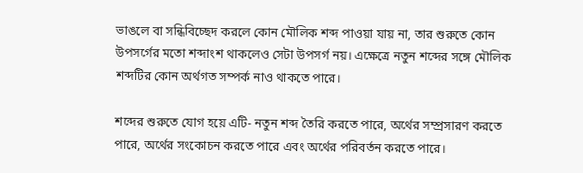ভাঙলে বা সন্ধিবিচ্ছেদ করলে কোন মৌলিক শব্দ পাওয়া যায় না, তার শুরুতে কোন উপসর্গের মতো শব্দাংশ থাকলেও সেটা উপসর্গ নয়। এক্ষেত্রে নতুন শব্দের সঙ্গে মৌলিক শব্দটির কোন অর্থগত সম্পর্ক নাও থাকতে পারে।

শব্দের শুরুতে যোগ হয়ে এটি- নতুন শব্দ তৈরি করতে পারে, অর্থের সম্প্রসারণ করতে পারে, অর্থের সংকোচন করতে পারে এবং অর্থের পরিবর্তন করতে পারে।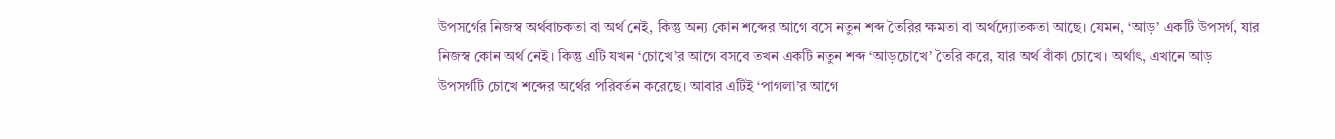উপসর্গের নিজস্ব অর্থবাচকতা বা অর্থ নেই, কিন্তু অন্য কোন শব্দের আগে বসে নতুন শব্দ তৈরির ক্ষমতা বা অর্থদ্যোতকতা আছে। যেমন, ‘আড়’ একটি উপসর্গ, যার নিজস্ব কোন অর্থ নেই। কিন্তু এটি যখন ‘চোখে’র আগে বসবে তখন একটি নতুন শব্দ ‘আড়চোখে’ তৈরি করে, যার অর্থ বাঁকা চোখে। অর্থাৎ, এখানে আড় উপসর্গটি চোখে শব্দের অর্থের পরিবর্তন করেছে। আবার এটিই ‘পাগলা’র আগে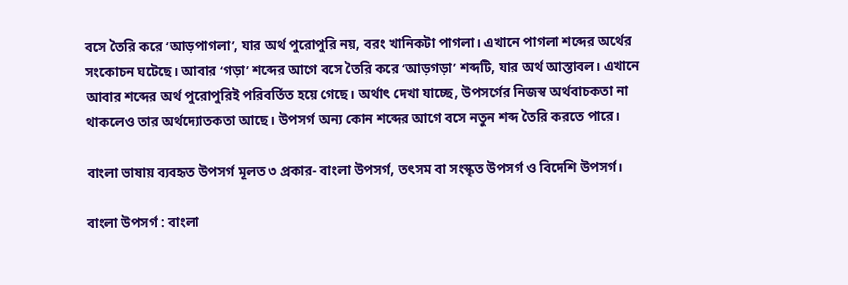বসে তৈরি করে ‘আড়পাগলা’, যার অর্থ পুরোপুরি নয়, বরং খানিকটা পাগলা। এখানে পাগলা শব্দের অর্থের সংকোচন ঘটেছে। আবার ‘গড়া’ শব্দের আগে বসে তৈরি করে ‘আড়গড়া’ শব্দটি, যার অর্থ আস্তাবল। এখানে আবার শব্দের অর্থ পুরোপুরিই পরিবর্তিত হয়ে গেছে। অর্থাৎ দেখা যাচ্ছে, উপসর্গের নিজস্ব অর্থবাচকতা না থাকলেও তার অর্থদ্যোতকতা আছে। উপসর্গ অন্য কোন শব্দের আগে বসে নতুন শব্দ তৈরি করতে পারে।

বাংলা ভাষায় ব্যবহৃত উপসর্গ মূলত ৩ প্রকার- বাংলা উপসর্গ, তৎসম বা সংস্কৃত উপসর্গ ও বিদেশি উপসর্গ।

বাংলা উপসর্গ : বাংলা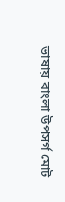ভাষায় বাংলা উপসর্গ মোট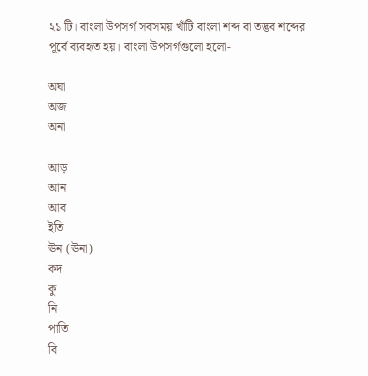২১ টি। বাংলা উপসর্গ সবসময় খাঁটি বাংলা শব্দ বা তদ্ভব শব্দের পূর্বে ব্যবহৃত হয়। বাংলা উপসর্গগুলো হলো-

অঘা
অজ
অনা

আড়
আন
আব
ইতি
ঊন (ঊনা)
কদ
কু
নি
পাতি
বি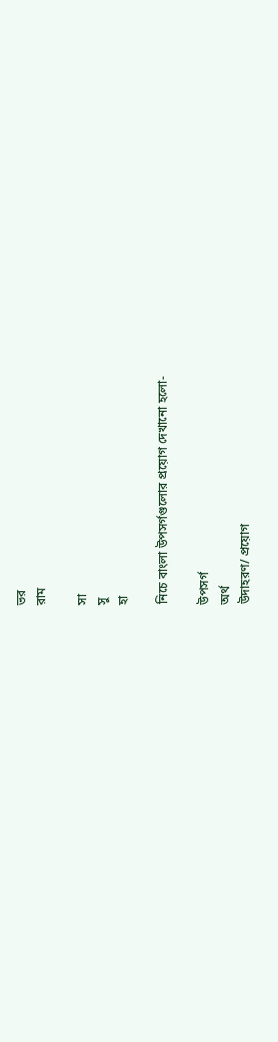ভর
রাম

সা
সু
হা

নিচে বাংলা উপসর্গগুলোর প্রয়োগ দেখানো হলো-

উপসর্গ
অর্থ
উদাহরণ/ প্রয়োগ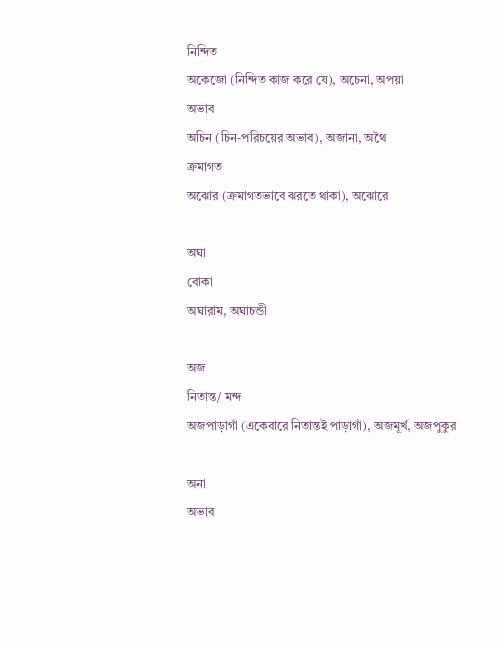নিন্দিত
অকেজো (নিন্দিত কাজ করে যে), অচেনা, অপয়া
অভাব
অচিন (চিন-পরিচয়ের অভাব), অজানা, অথৈ
ক্রমাগত
অঝোর (ক্রমাগতভাবে ঝরতে থাকা), অঝোরে

অঘা
বোকা
অঘারাম, অঘাচন্ডী

অজ
নিতান্ত/ মন্দ
অজপাড়াগাঁ (একেবারে নিতান্তই পাড়াগাঁ), অজমূর্খ, অজপুকুর

অনা
অভাব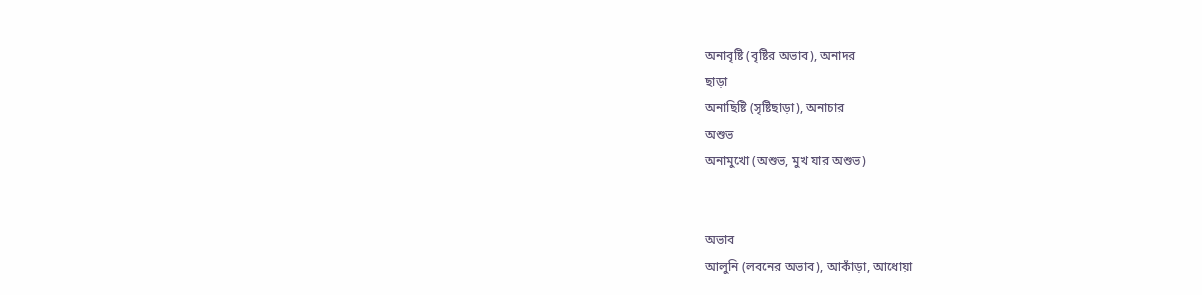অনাবৃষ্টি (বৃষ্টির অভাব), অনাদর
ছাড়া
অনাছিষ্টি (সৃষ্টিছাড়া), অনাচার
অশুভ
অনামুখো (অশুভ, মুখ যার অশুভ)


অভাব
আলুনি (লবনের অভাব), আকাঁড়া, আধোয়া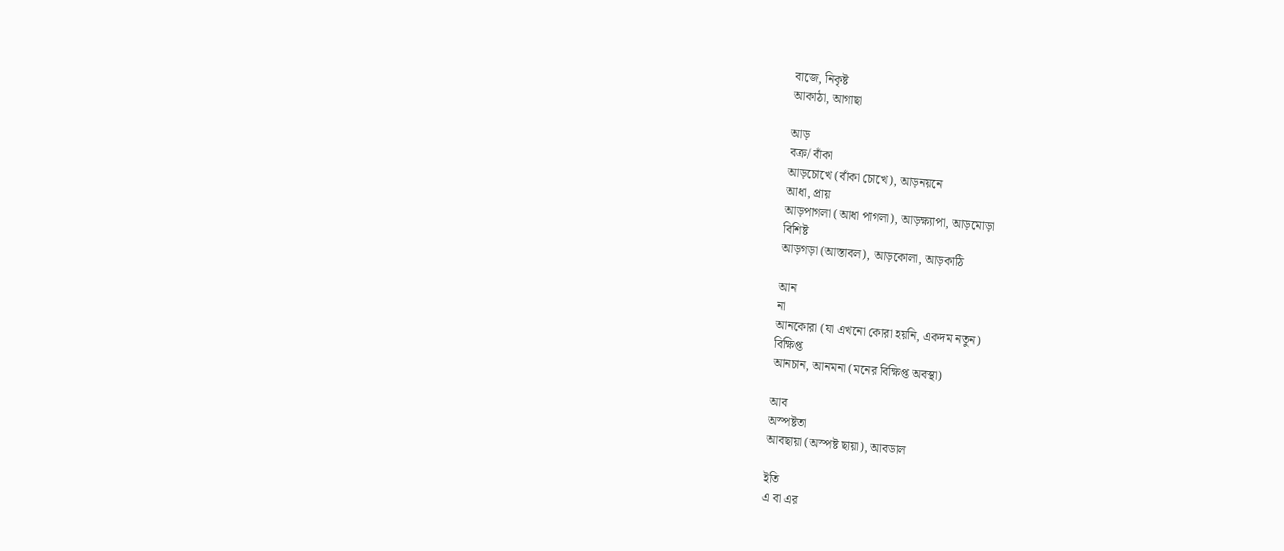বাজে, নিকৃষ্ট
আকাঠা, আগাছা

আড়
বক্র/ বাঁকা
আড়চোখে (বাঁকা চোখে), আড়নয়নে
আধা, প্রায়
আড়পাগলা (আধা পাগলা), আড়ক্ষ্যাপা, আড়মোড়া
বিশিষ্ট
আড়গড়া (আস্তাবল), আড়কোলা, আড়কাঠি

আন
না
আনকোরা (যা এখনো কোরা হয়নি, একদম নতুন)
বিক্ষিপ্ত
আনচান, আনমনা (মনের বিক্ষিপ্ত অবস্থা)

আব
অস্পষ্টতা
আবছায়া (অস্পষ্ট ছায়া), আবডাল

ইতি
এ বা এর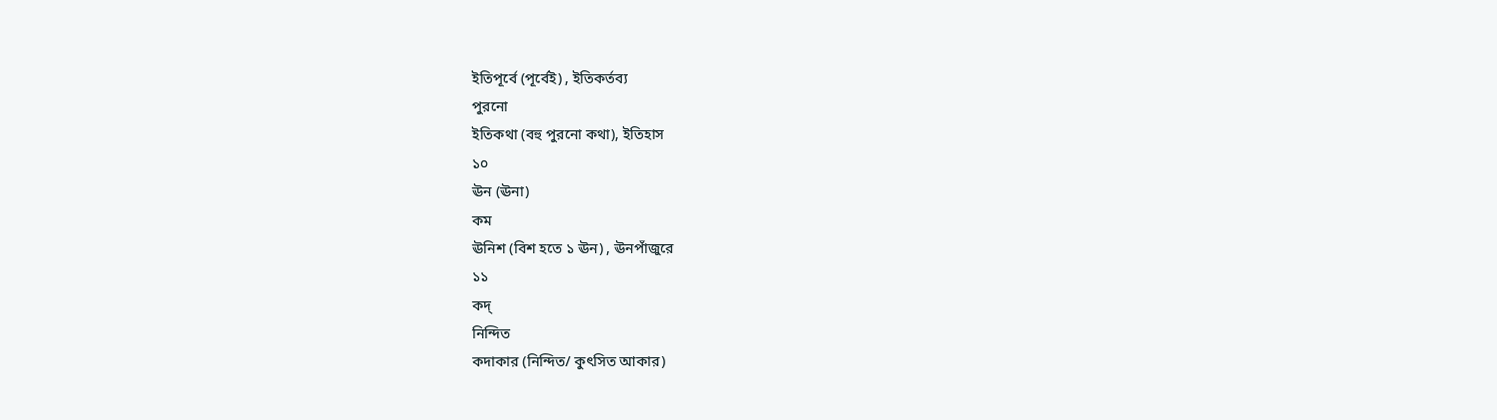ইতিপূর্বে (পূর্বেই) , ইতিকর্তব্য
পুরনো
ইতিকথা (বহু পুরনো কথা), ইতিহাস
১০
ঊন (ঊনা)
কম
ঊনিশ (বিশ হতে ১ ঊন) , ঊনপাঁজুরে
১১
কদ্
নিন্দিত
কদাকার (নিন্দিত/ কুৎসিত আকার)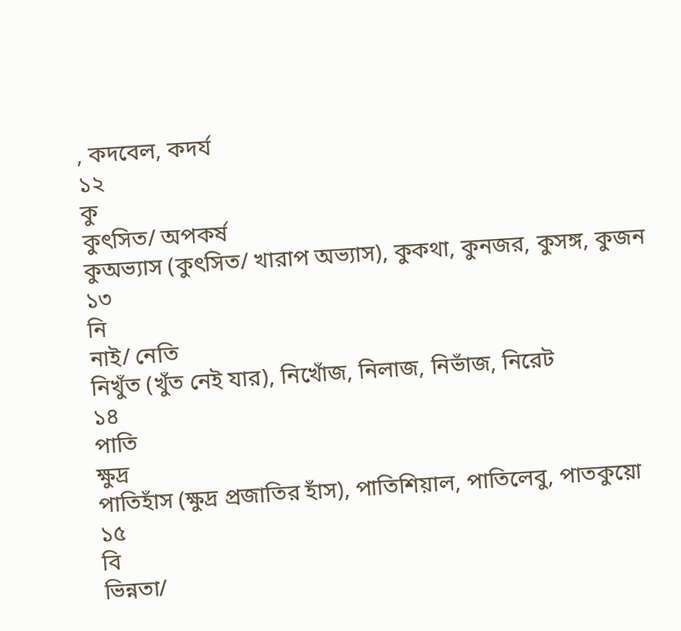, কদবেল, কদর্য
১২
কু
কুৎসিত/ অপকর্ষ
কুঅভ্যাস (কুৎসিত/ খারাপ অভ্যাস), কুকথা, কুনজর, কুসঙ্গ, কুজন
১৩
নি
নাই/ নেতি
নিখুঁত (খুঁত নেই যার), নিখোঁজ, নিলাজ, নিভাঁজ, নিরেট
১৪
পাতি
ক্ষুদ্র
পাতিহাঁস (ক্ষুদ্র প্রজাতির হাঁস), পাতিশিয়াল, পাতিলেবু, পাতকুয়ো
১৫
বি
ভিন্নতা/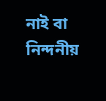নাই বা নিন্দনীয়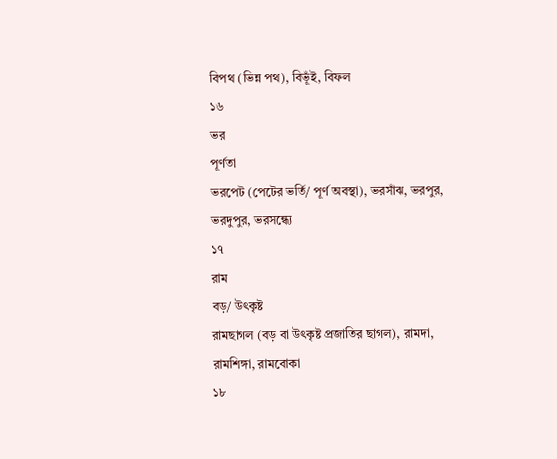বিপথ (ভিন্ন পথ), বিভূঁই, বিফল
১৬
ভর
পূর্ণতা
ভরপেট (পেটের ভর্তি/ পূর্ণ অবস্থা), ভরসাঁঝ, ভরপুর, ভরদুপুর, ভরসন্ধ্যে
১৭
রাম
বড়/ উৎকৃষ্ট
রামছাগল (বড় বা উৎকৃষ্ট প্রজাতির ছাগল), রামদা, রামশিঙ্গা, রামবোকা
১৮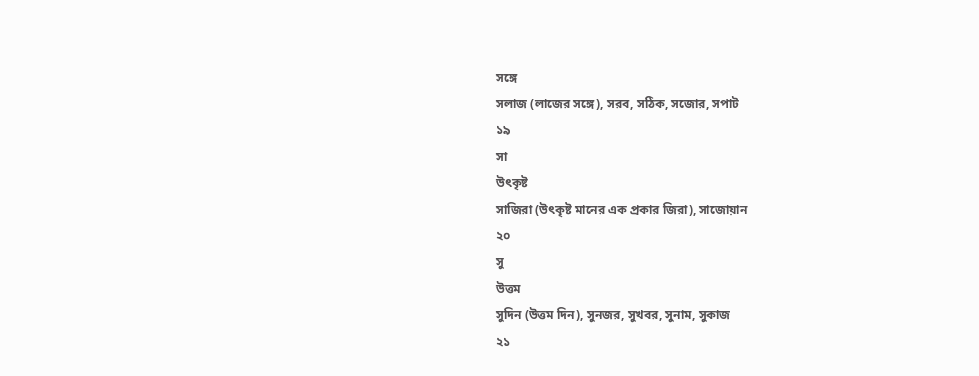সঙ্গে
সলাজ (লাজের সঙ্গে), সরব, সঠিক, সজোর, সপাট
১৯
সা
উৎকৃষ্ট
সাজিরা (উৎকৃষ্ট মানের এক প্রকার জিরা), সাজোয়ান
২০
সু
উত্তম
সুদিন (উত্তম দিন), সুনজর, সুখবর, সুনাম, সুকাজ
২১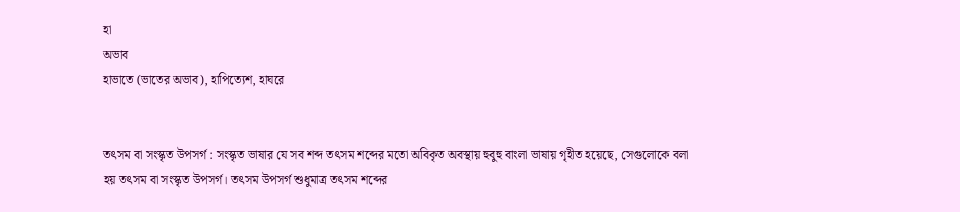হা
অভাব
হাভাতে (ভাতের অভাব), হাপিত্যেশ, হাঘরে


তৎসম বা সংস্কৃত উপসর্গ : সংস্কৃত ভাষার যে সব শব্দ তৎসম শব্দের মতো অবিকৃত অবস্থায় হুবুহু বাংলা ভাষায় গৃহীত হয়েছে, সেগুলোকে বলা হয় তৎসম বা সংস্কৃত উপসর্গ। তৎসম উপসর্গ শুধুমাত্র তৎসম শব্দের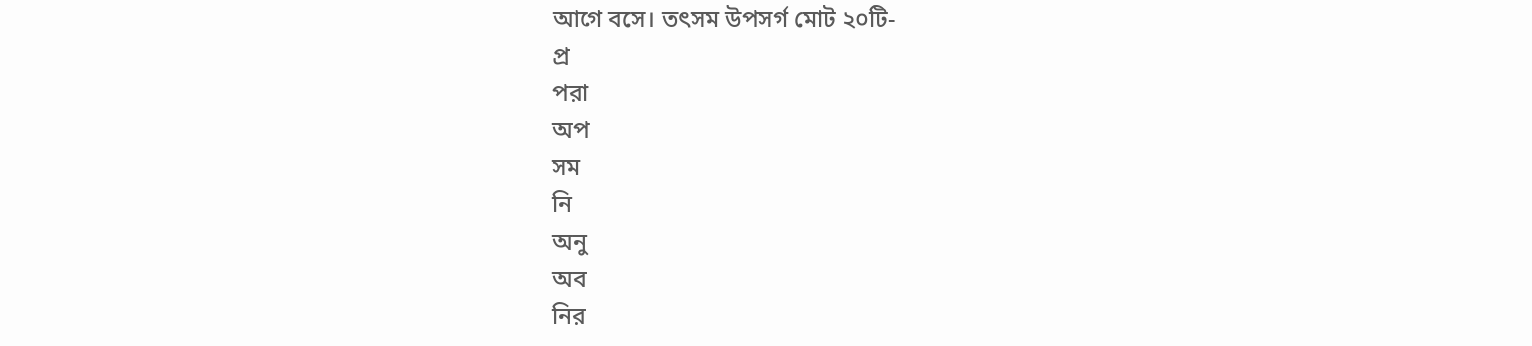আগে বসে। তৎসম উপসর্গ মোট ২০টি-
প্র
পরা
অপ
সম
নি
অনু
অব
নির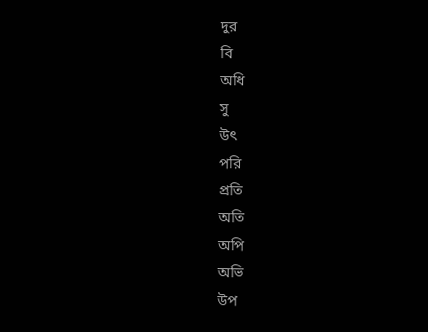দুর
বি
অধি
সু
উৎ
পরি
প্রতি
অতি
অপি
অভি
উপ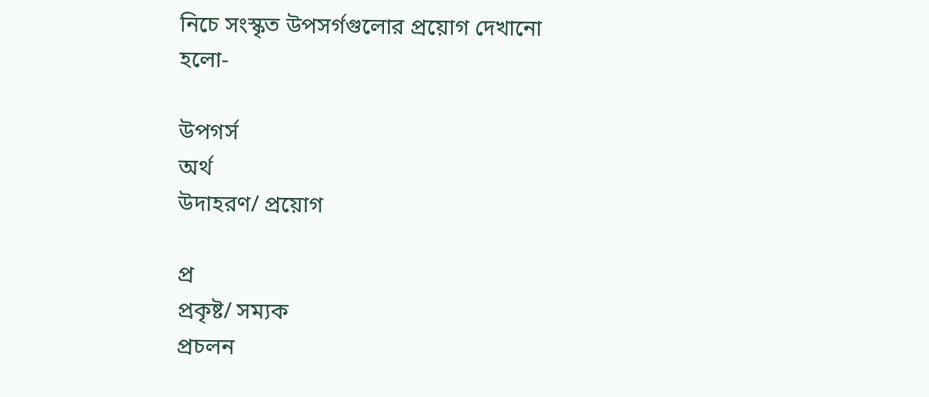নিচে সংস্কৃত উপসর্গগুলোর প্রয়োগ দেখানো হলো-

উপগর্স
অর্থ
উদাহরণ/ প্রয়োগ

প্র
প্রকৃষ্ট/ সম্যক
প্রচলন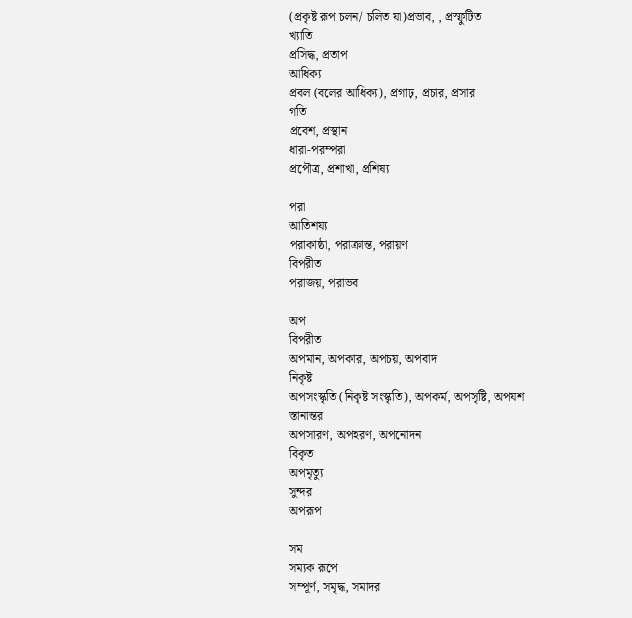(প্রকৃষ্ট রূপ চলন/ চলিত যা)প্রভাব, , প্রস্ফুটিত
খ্যাতি
প্রসিদ্ধ, প্রতাপ
আধিক্য
প্রবল (বলের আধিক্য), প্রগাঢ়, প্রচার, প্রসার
গতি
প্রবেশ, প্রস্থান
ধারা-পরম্পরা
প্রপৌত্র, প্রশাখা, প্রশিষ্য

পরা
আতিশয্য
পরাকাষ্ঠা, পরাক্রান্ত, পরায়ণ
বিপরীত
পরাজয়, পরাভব

অপ
বিপরীত
অপমান, অপকার, অপচয়, অপবাদ
নিকৃষ্ট
অপসংস্কৃতি (নিকৃষ্ট সংস্কৃতি), অপকর্ম, অপসৃষ্টি, অপযশ
স্তানান্তর
অপসারণ, অপহরণ, অপনোদন
বিকৃত
অপমৃত্যু
সুন্দর
অপরূপ

সম
সম্যক রূপে
সম্পূর্ণ, সমৃদ্ধ, সমাদর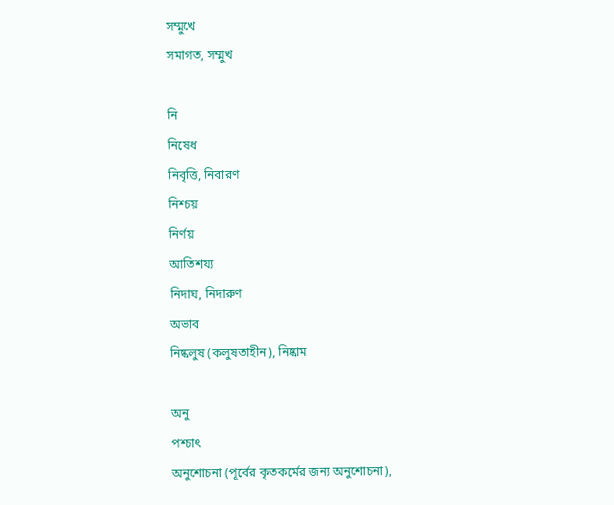সম্মুখে
সমাগত, সম্মুখ

নি
নিষেধ
নিবৃত্তি, নিবারণ
নিশ্চয়
নির্ণয়
আতিশয্য
নিদাঘ, নিদারুণ
অভাব
নিষ্কলুষ (কলুষতাহীন), নিষ্কাম

অনু
পশ্চাৎ
অনুশোচনা (পূর্বের কৃতকর্মের জন্য অনুশোচনা),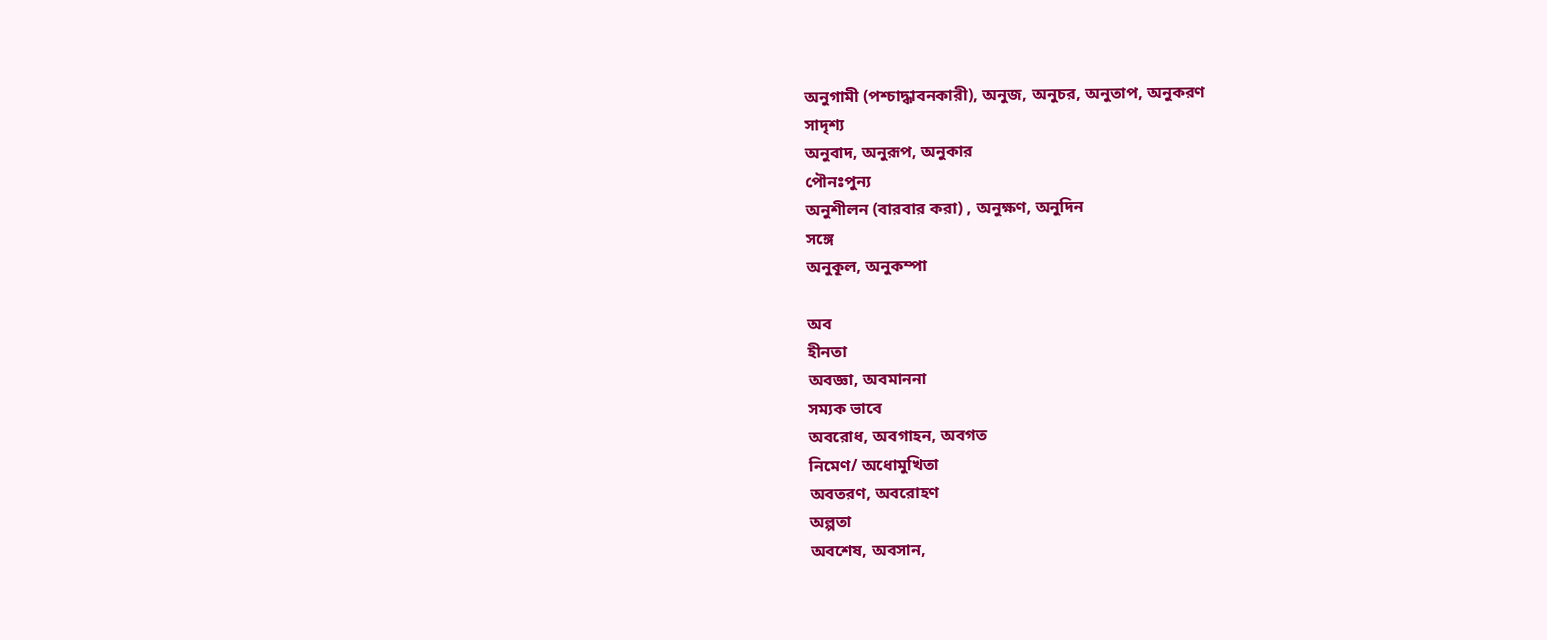অনুগামী (পশ্চাদ্ধাবনকারী), অনুজ, অনুচর, অনুতাপ, অনুকরণ
সাদৃশ্য
অনুবাদ, অনুরূপ, অনুকার
পৌনঃপুন্য
অনুশীলন (বারবার করা) , অনুক্ষণ, অনুদিন
সঙ্গে
অনুকূল, অনুকম্পা

অব
হীনতা
অবজ্ঞা, অবমাননা
সম্যক ভাবে
অবরোধ, অবগাহন, অবগত
নিমেণ/ অধোমুখিতা
অবতরণ, অবরোহণ
অল্পতা
অবশেষ, অবসান,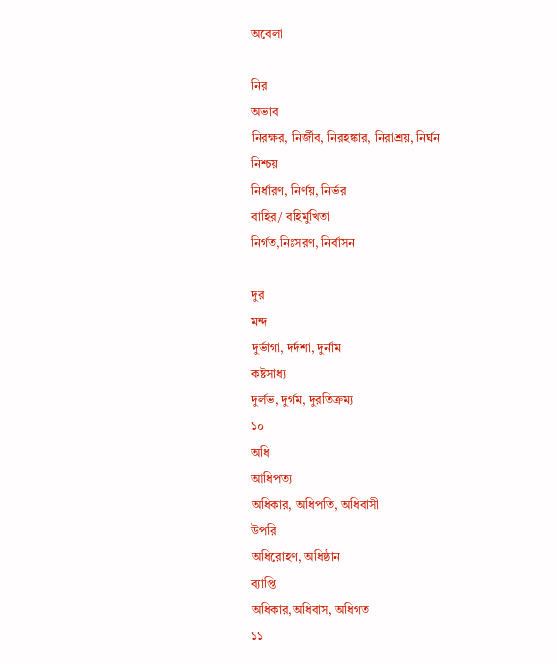অবেলা

নির
অভাব
নিরক্ষর, নির্জীব, নিরহঙ্কার, নিরাশ্রয়, নির্ঘন
নিশ্চয়
নির্ধারণ, নির্ণয়, নির্ভর
বাহির/ বহির্মুখিতা
নির্গত,নিঃসরণ, নির্বাসন

দুর
মন্দ
দুর্ভাগা, দর্দশা, দুর্নাম
কষ্টসাধ্য
দুর্লভ, দুর্গম, দুরতিক্রম্য
১০
অধি
আধিপত্য
অধিকার, অধিপতি, অধিবাসী
উপরি
অধিরোহণ, অধিষ্ঠান
ব্যাপ্তি
অধিকার,অধিবাস, অধিগত
১১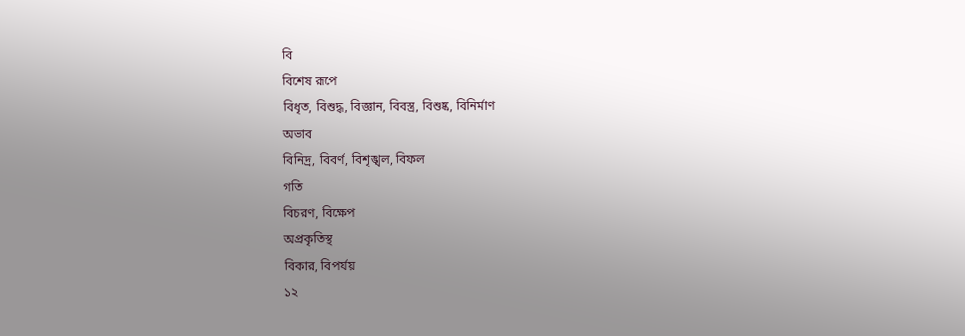বি
বিশেষ রূপে
বিধৃত, বিশুদ্ধ, বিজ্ঞান, বিবস্ত্র, বিশুষ্ক, বিনির্মাণ
অভাব
বিনিদ্র, বিবর্ণ, বিশৃঙ্খল, বিফল
গতি
বিচরণ, বিক্ষেপ
অপ্রকৃতিস্থ
বিকার, বিপর্যয়
১২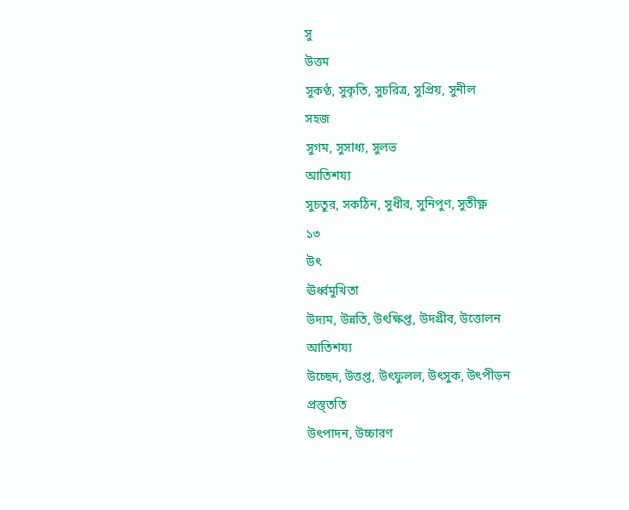সু
উত্তম
সুকণ্ঠ, সুকৃতি, সুচরিত্র, সুপ্রিয়, সুনীল
সহজ
সুগম, সুসাধ্য, সুলভ
আতিশয্য
সুচতুর, সকঠিন, সুধীর, সুনিপুণ, সুতীক্ষ্ণ
১৩
উৎ
ঊর্ধ্বমুখিতা
উদ্যম, উন্নতি, উৎক্ষিপ্ত, উদগ্রীব, উত্তোলন
আতিশয্য
উচ্ছেদ, উত্তপ্ত, উৎফুলল, উৎসুক, উৎপীড়ন
প্রস্ত্ততি
উৎপাদন, উচ্চারণ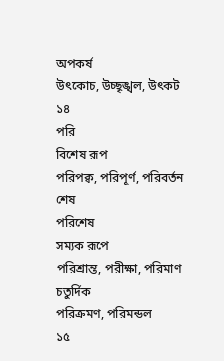অপকর্ষ
উৎকোচ, উচ্ছৃঙ্খল, উৎকট
১৪
পরি
বিশেষ রূপ
পরিপক্ব, পরিপূর্ণ, পরিবর্তন
শেষ
পরিশেষ
সম্যক রূপে
পরিশ্রান্ত, পরীক্ষা, পরিমাণ
চতুর্দিক
পরিক্রমণ, পরিমন্ডল
১৫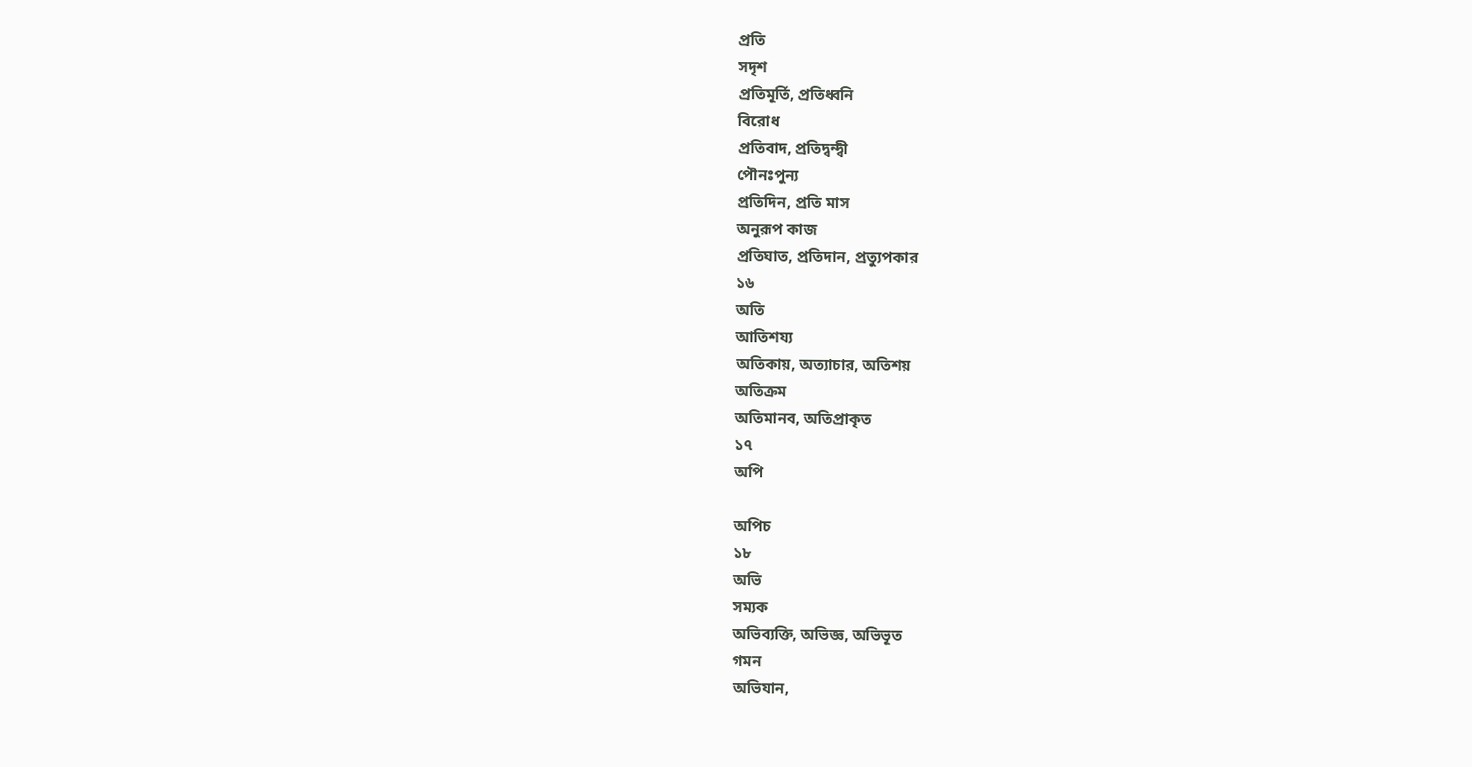প্রতি
সদৃশ
প্রতিমূর্তি, প্রতিধ্বনি
বিরোধ
প্রতিবাদ, প্রতিদ্বন্দ্বী
পৌনঃপুন্য
প্রতিদিন, প্রতি মাস
অনুরূপ কাজ
প্রতিঘাত, প্রতিদান, প্রত্যুপকার
১৬
অতি
আতিশয্য
অতিকায়, অত্যাচার, অতিশয়
অতিক্রম
অতিমানব, অতিপ্রাকৃত
১৭
অপি

অপিচ
১৮
অভি
সম্যক
অভিব্যক্তি, অভিজ্ঞ, অভিভূত
গমন
অভিযান,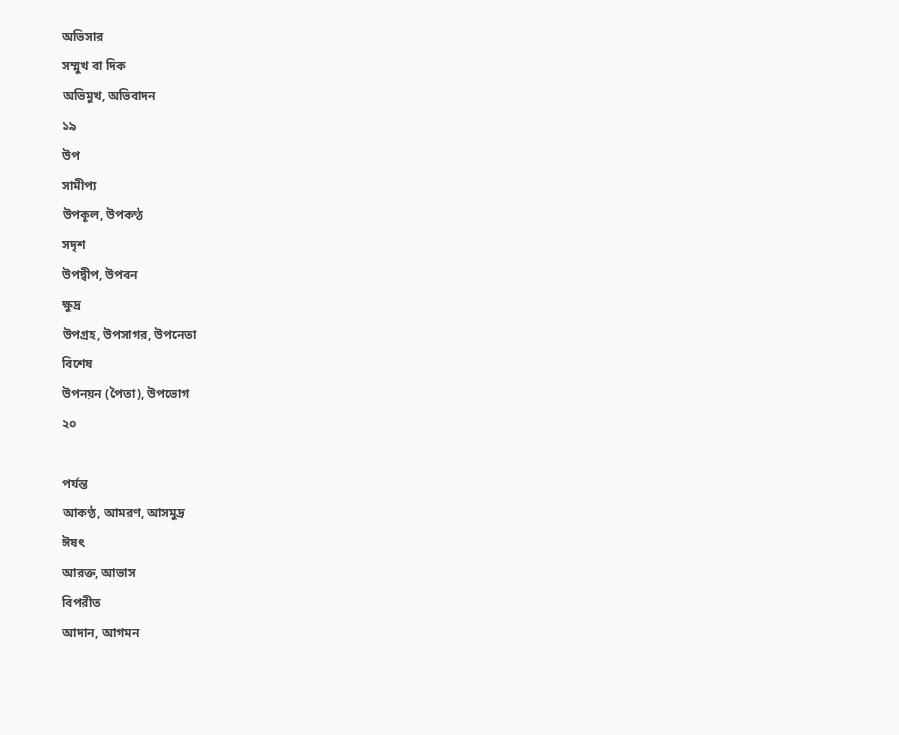অভিসার
সম্মুখ বা দিক
অভিমুখ, অভিবাদন
১৯
উপ
সামীপ্য
উপকূল, উপকণ্ঠ
সদৃশ
উপদ্বীপ, উপবন
ক্ষুদ্র
উপগ্রহ, উপসাগর, উপনেতা
বিশেষ
উপনয়ন (পৈতা), উপভোগ
২০

পর্যন্ত
আকণ্ঠ, আমরণ, আসমুদ্র
ঈষৎ
আরক্ত, আভাস
বিপরীত
আদান, আগমন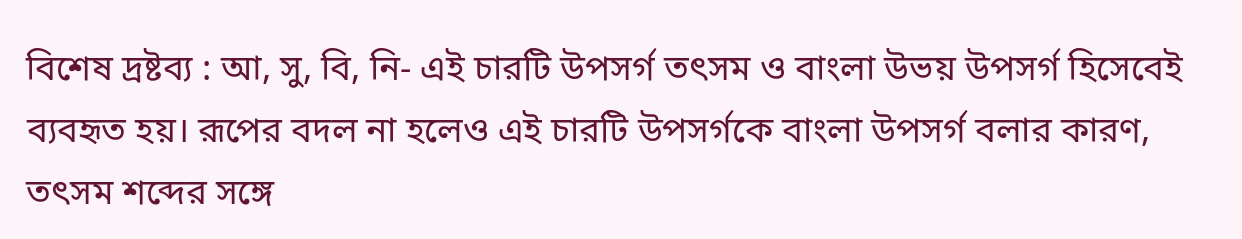বিশেষ দ্রষ্টব্য : আ, সু, বি, নি- এই চারটি উপসর্গ তৎসম ও বাংলা উভয় উপসর্গ হিসেবেই ব্যবহৃত হয়। রূপের বদল না হলেও এই চারটি উপসর্গকে বাংলা উপসর্গ বলার কারণ, তৎসম শব্দের সঙ্গে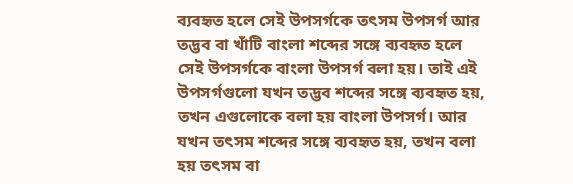ব্যবহৃত হলে সেই উপসর্গকে তৎসম উপসর্গ আর তদ্ভব বা খাঁটি বাংলা শব্দের সঙ্গে ব্যবহৃত হলে সেই উপসর্গকে বাংলা উপসর্গ বলা হয়। তাই এই উপসর্গগুলো যখন তদ্ভব শব্দের সঙ্গে ব্যবহৃত হয়, তখন এগুলোকে বলা হয় বাংলা উপসর্গ। আর যখন তৎসম শব্দের সঙ্গে ব্যবহৃত হয়, তখন বলা হয় তৎসম বা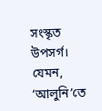সংস্কৃত উপসর্গ। যেমন, ‘আলুনি’তে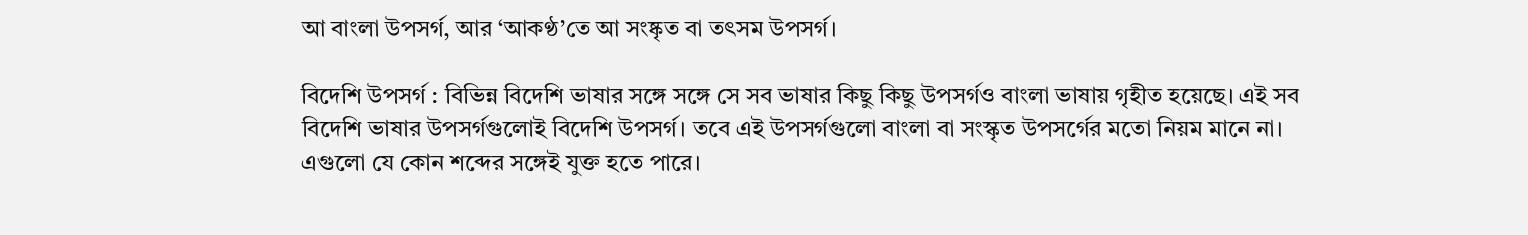আ বাংলা উপসর্গ, আর ‘আকণ্ঠ’তে আ সংষ্কৃত বা তৎসম উপসর্গ।

বিদেশি উপসর্গ : বিভিন্ন বিদেশি ভাষার সঙ্গে সঙ্গে সে সব ভাষার কিছু কিছু উপসর্গও বাংলা ভাষায় গৃহীত হয়েছে। এই সব বিদেশি ভাষার উপসর্গগুলোই বিদেশি উপসর্গ। তবে এই উপসর্গগুলো বাংলা বা সংস্কৃত উপসর্গের মতো নিয়ম মানে না। এগুলো যে কোন শব্দের সঙ্গেই যুক্ত হতে পারে।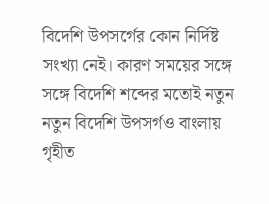বিদেশি উপসর্গের কোন নির্দিষ্ট সংখ্যা নেই। কারণ সময়ের সঙ্গে সঙ্গে বিদেশি শব্দের মতোই নতুন নতুন বিদেশি উপসর্গও বাংলায় গৃহীত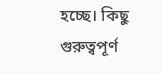হচ্ছে। কিছু গুরুত্বপূর্ণ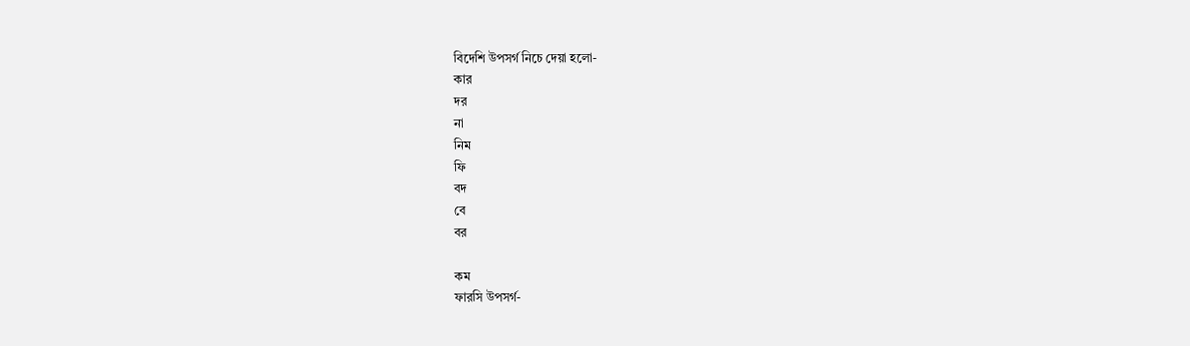বিদেশি উপসর্গ নিচে দেয়া হলো-
কার
দর
না
নিম
ফি
বদ
বে
বর

কম
ফারসি উপসর্গ-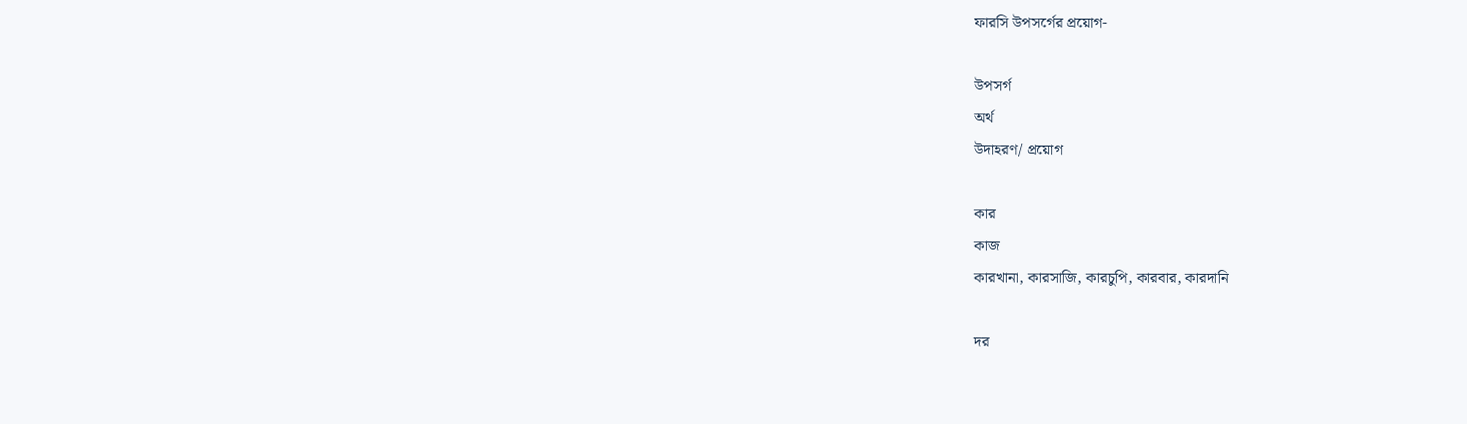ফারসি উপসর্গের প্রয়োগ-

উপসর্গ
অর্থ
উদাহরণ/ প্রয়োগ

কার
কাজ
কারখানা, কারসাজি, কারচুপি, কারবার, কারদানি

দর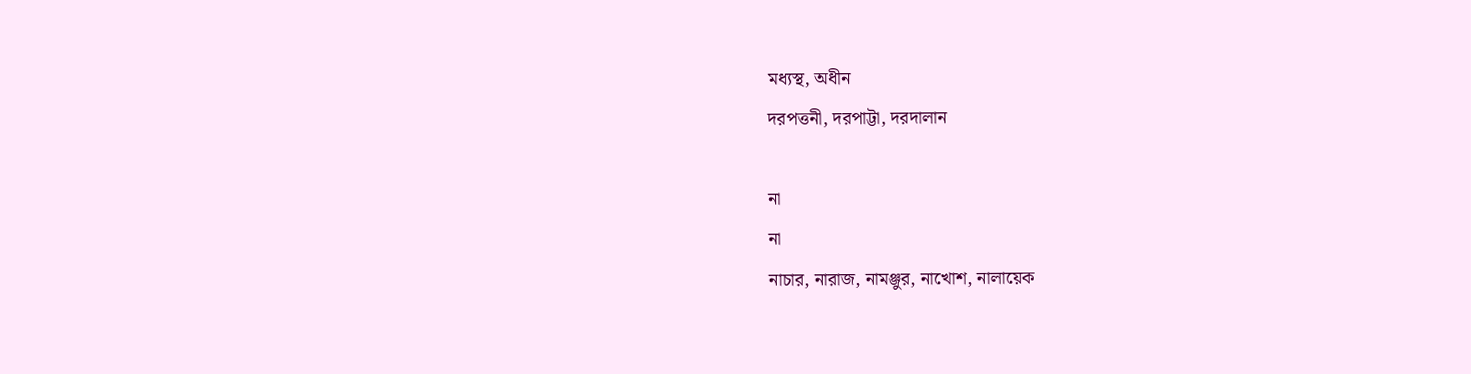মধ্যস্থ, অধীন
দরপত্তনী, দরপাট্টা, দরদালান

না
না
নাচার, নারাজ, নামঞ্জুর, নাখোশ, নালায়েক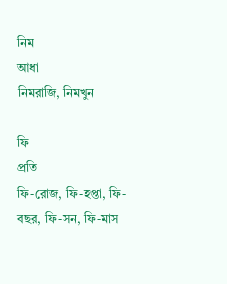নিম
আধা
নিমরাজি, নিমখুন

ফি
প্রতি
ফি-রোজ, ফি-হপ্তা, ফি-বছর, ফি-সন, ফি-মাস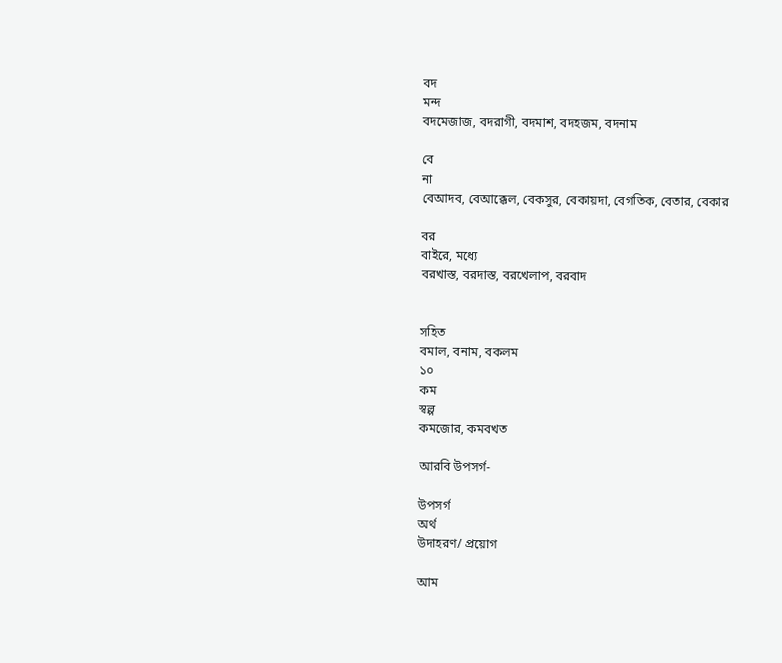বদ
মন্দ
বদমেজাজ, বদরাগী, বদমাশ, বদহজম, বদনাম

বে
না
বেআদব, বেআক্কেল, বেকসুর, বেকায়দা, বেগতিক, বেতার, বেকার

বর
বাইরে, মধ্যে
বরখাস্ত, বরদাস্ত, বরখেলাপ, বরবাদ


সহিত
বমাল, বনাম, বকলম
১০
কম
স্বল্প
কমজোর, কমবখত

আরবি উপসর্গ-

উপসর্গ
অর্থ
উদাহরণ/ প্রয়োগ

আম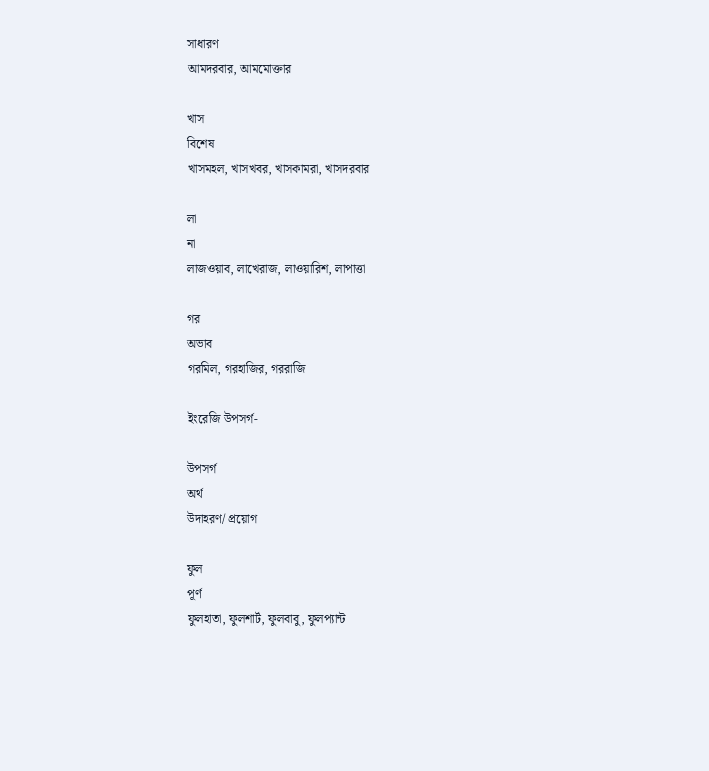সাধারণ
আমদরবার, আমমোক্তার

খাস
বিশেষ
খাসমহল, খাসখবর, খাসকামরা, খাসদরবার

লা
না
লাজওয়াব, লাখেরাজ, লাওয়ারিশ, লাপাত্তা

গর
অভাব
গরমিল, গরহাজির, গররাজি

ইংরেজি উপসর্গ-

উপসর্গ
অর্থ
উদাহরণ/ প্রয়োগ

ফুল
পূর্ণ
ফুলহাতা, ফুলশার্ট, ফুলবাবু, ফুলপ্যান্ট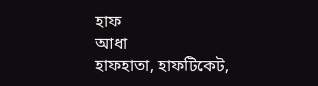হাফ
আধা
হাফহাতা, হাফটিকেট,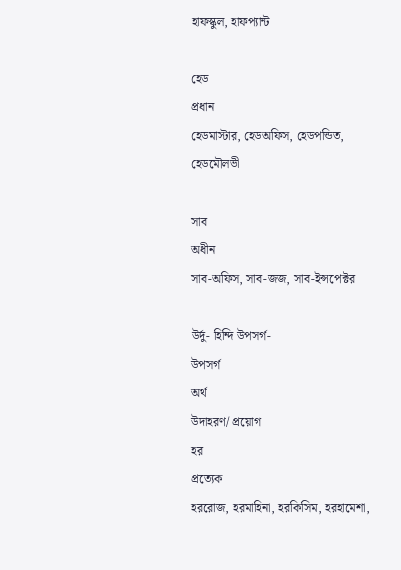হাফস্কুল, হাফপ্যান্ট

হেড
প্রধান
হেডমাস্টার, হেডঅফিস, হেডপন্ডিত, হেডমৌলভী

সাব
অধীন
সাব-অফিস, সাব-জজ, সাব-ইন্সপেক্টর

উর্দু- হিন্দি উপসর্গ-
উপসর্গ
অর্থ
উদাহরণ/ প্রয়োগ
হর
প্রত্যেক
হররোজ, হরমাহিনা, হরকিসিম, হরহামেশা,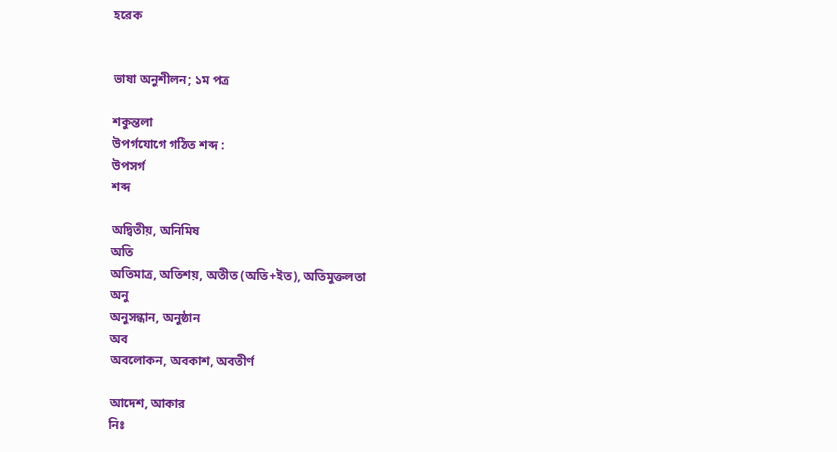হরেক


ভাষা অনুশীলন; ১ম পত্র

শকুন্তলা
উপর্গযোগে গঠিত শব্দ :
উপসর্গ
শব্দ

অদ্বিতীয়, অনিমিষ
অতি
অতিমাত্র, অতিশয়, অতীত (অতি+ইত), অতিমুক্তলতা
অনু
অনুসন্ধান, অনুষ্ঠান
অব
অবলোকন, অবকাশ, অবতীর্ণ

আদেশ, আকার
নিঃ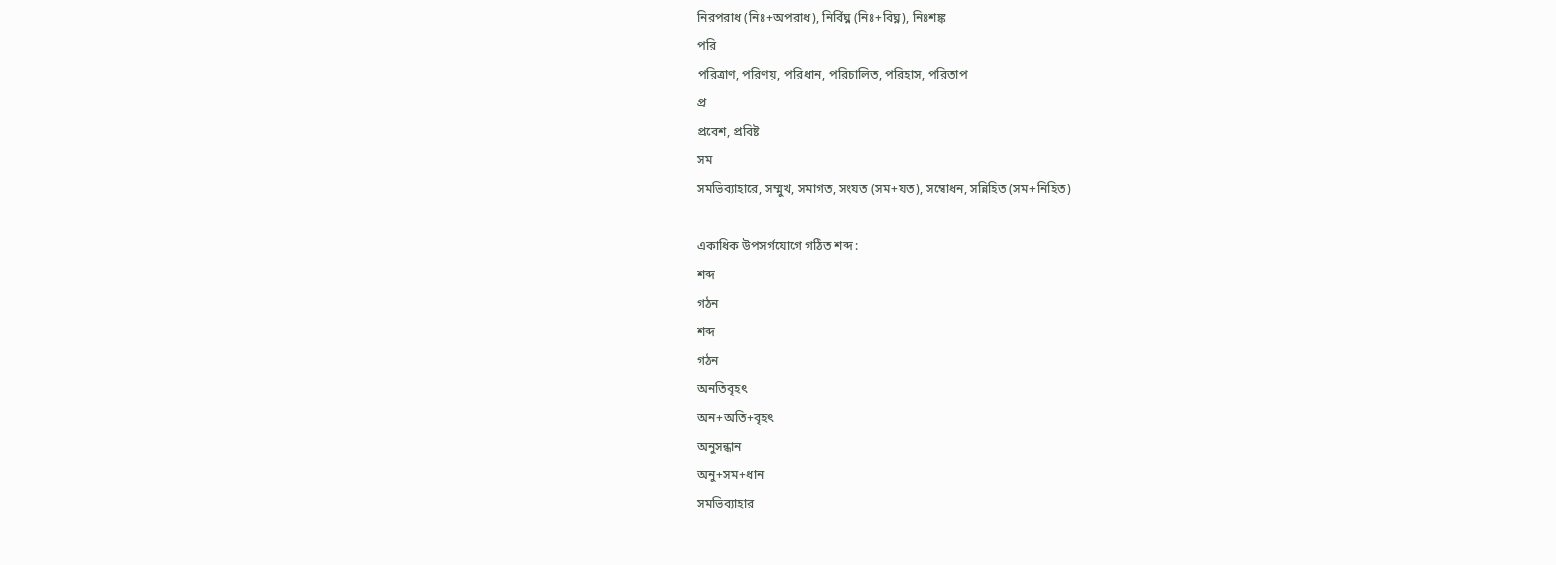নিরপরাধ (নিঃ+অপরাধ), নির্বিঘ্ন (নিঃ+বিঘ্ন), নিঃশঙ্ক
পরি
পরিত্রাণ, পরিণয়, পরিধান, পরিচালিত, পরিহাস, পরিতাপ
প্র
প্রবেশ, প্রবিষ্ট
সম
সমভিব্যাহারে, সম্মুখ, সমাগত, সংযত (সম+যত), সম্বোধন, সন্নিহিত (সম+নিহিত)

একাধিক উপসর্গযোগে গঠিত শব্দ :
শব্দ
গঠন
শব্দ
গঠন
অনতিবৃহৎ
অন+অতি+বৃহৎ
অনুসন্ধান
অনু+সম+ধান
সমভিব্যাহার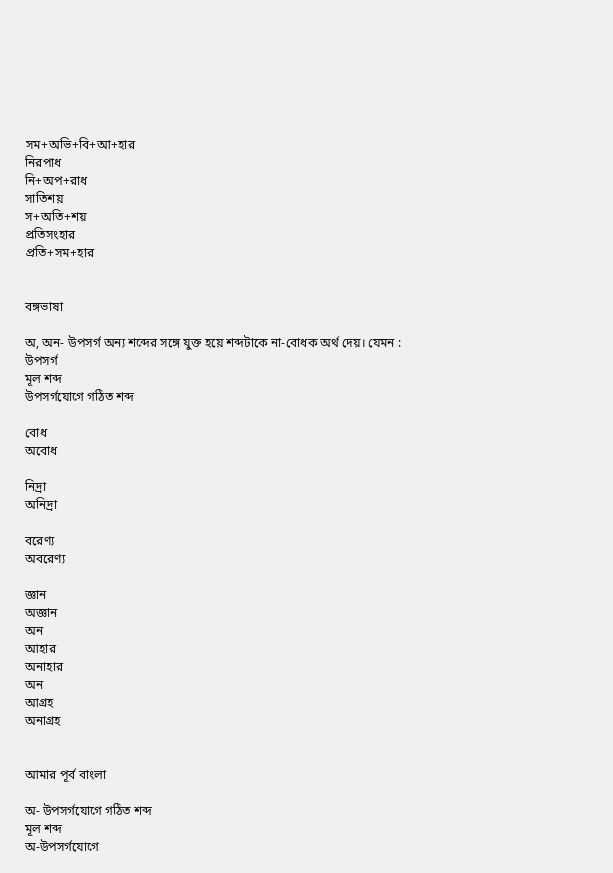সম+অভি+বি+আ+হার
নিরপাধ
নি+অপ+রাধ
সাতিশয়
স+অতি+শয়
প্রতিসংহার
প্রতি+সম+হার


বঙ্গভাষা

অ, অন- উপসর্গ অন্য শব্দের সঙ্গে যুক্ত হয়ে শব্দটাকে না-বোধক অর্থ দেয়। যেমন :
উপসর্গ
মূল শব্দ
উপসর্গযোগে গঠিত শব্দ

বোধ
অবোধ

নিদ্রা
অনিদ্রা

বরেণ্য
অবরেণ্য

জ্ঞান
অজ্ঞান
অন
আহার
অনাহার
অন
আগ্রহ
অনাগ্রহ


আমার পূর্ব বাংলা

অ- উপসর্গযোগে গঠিত শব্দ
মূল শব্দ
অ-উপসর্গযোগে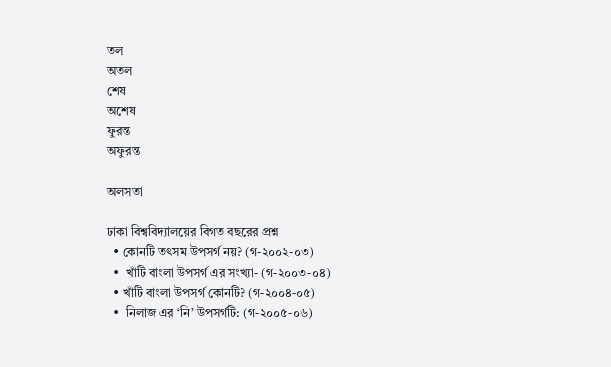তল
অতল
শেষ
অশেষ
ফুরন্ত
অফুরন্ত

অলসতা

ঢাকা বিশ্ববিদ্যালয়ের বিগত বছরের প্রশ্ন
  • কোনটি তৎসম উপসর্গ নয়? (গ-২০০২-০৩)
  •  খাঁটি বাংলা উপসর্গ এর সংখ্যা- (গ-২০০৩-০৪)
  • খাঁটি বাংলা উপসর্গ কোনটি? (গ-২০০৪-০৫)
  •  নিলাজ এর ‘নি’ উপসর্গটি: (গ-২০০৫-০৬)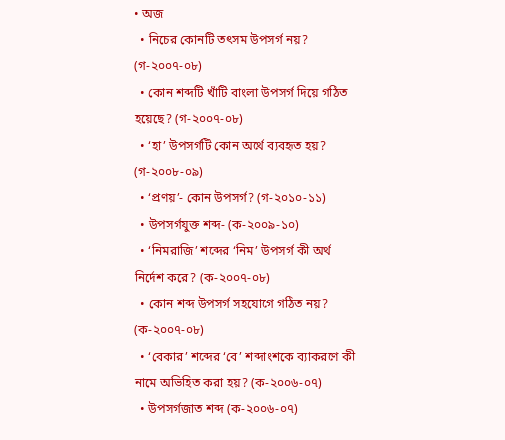• অজ
  • নিচের কোনটি তৎসম উপসর্গ নয়? (গ-২০০৭-০৮)
  • কোন শব্দটি খাঁটি বাংলা উপসর্গ দিয়ে গঠিত হয়েছে? (গ-২০০৭-০৮)
  • ‘হা’ উপসর্গটি কোন অর্থে ব্যবহৃত হয়? (গ-২০০৮-০৯)
  • ‘প্রণয়’- কোন উপসর্গ? (গ-২০১০-১১)
  • উপসর্গযুক্ত শব্দ- (ক-২০০৯-১০)
  • ‘নিমরাজি’ শব্দের ‘নিম’ উপসর্গ কী অর্থ নির্দেশ করে? (ক-২০০৭-০৮)
  • কোন শব্দ উপসর্গ সহযোগে গঠিত নয়? (ক-২০০৭-০৮)
  • ‘বেকার’ শব্দের ‘বে’ শব্দাংশকে ব্যাকরণে কী নামে অভিহিত করা হয়? (ক-২০০৬-০৭)
  • উপসর্গজাত শব্দ (ক-২০০৬-০৭)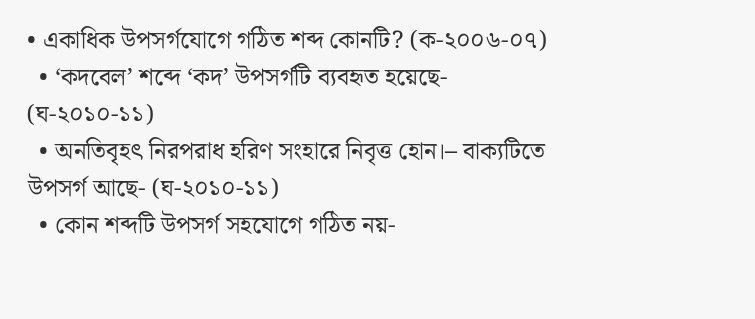• একাধিক উপসর্গযোগে গঠিত শব্দ কোনটি? (ক-২০০৬-০৭)
  • ‘কদবেল’ শব্দে ‘কদ’ উপসর্গটি ব্যবহৃত হয়েছে- (ঘ-২০১০-১১)
  • অনতিবৃহৎ নিরপরাধ হরিণ সংহারে নিবৃত্ত হোন।– বাক্যটিতে উপসর্গ আছে- (ঘ-২০১০-১১)
  • কোন শব্দটি উপসর্গ সহযোগে গঠিত নয়-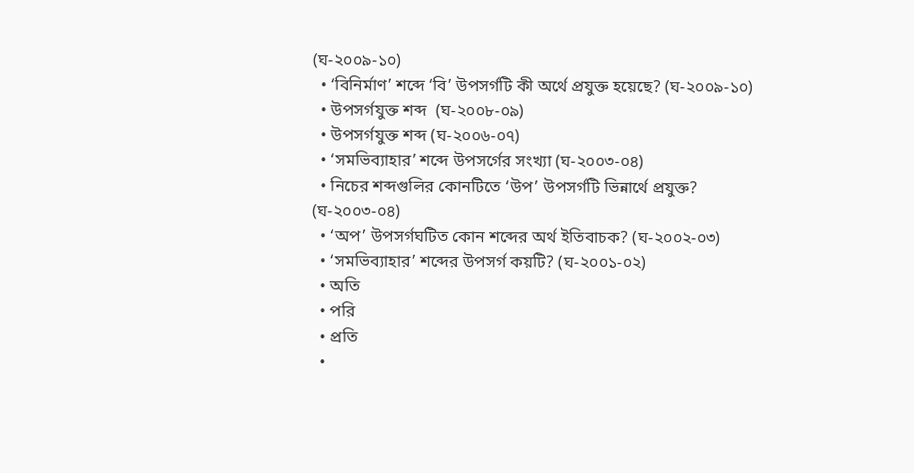(ঘ-২০০৯-১০)
  • ‘বিনির্মাণ’ শব্দে ‘বি’ উপসর্গটি কী অর্থে প্রযুক্ত হয়েছে? (ঘ-২০০৯-১০)
  • উপসর্গযুক্ত শব্দ  (ঘ-২০০৮-০৯)
  • উপসর্গযুক্ত শব্দ (ঘ-২০০৬-০৭)
  • ‘সমভিব্যাহার’ শব্দে উপসর্গের সংখ্যা (ঘ-২০০৩-০৪)
  • নিচের শব্দগুলির কোনটিতে ‘উপ’ উপসর্গটি ভিন্নার্থে প্রযুক্ত? (ঘ-২০০৩-০৪)
  • ‘অপ’ উপসর্গঘটিত কোন শব্দের অর্থ ইতিবাচক? (ঘ-২০০২-০৩)
  • ‘সমভিব্যাহার’ শব্দের উপসর্গ কয়টি? (ঘ-২০০১-০২)
  • অতি
  • পরি
  • প্রতি
  •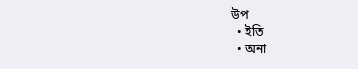উপ
  • ইতি
  • অনা